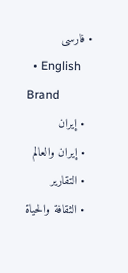• فارسی
  • English
Brand
  • إيران
  • إيران والعالم
  • التقارير
  • الثقافة والحياة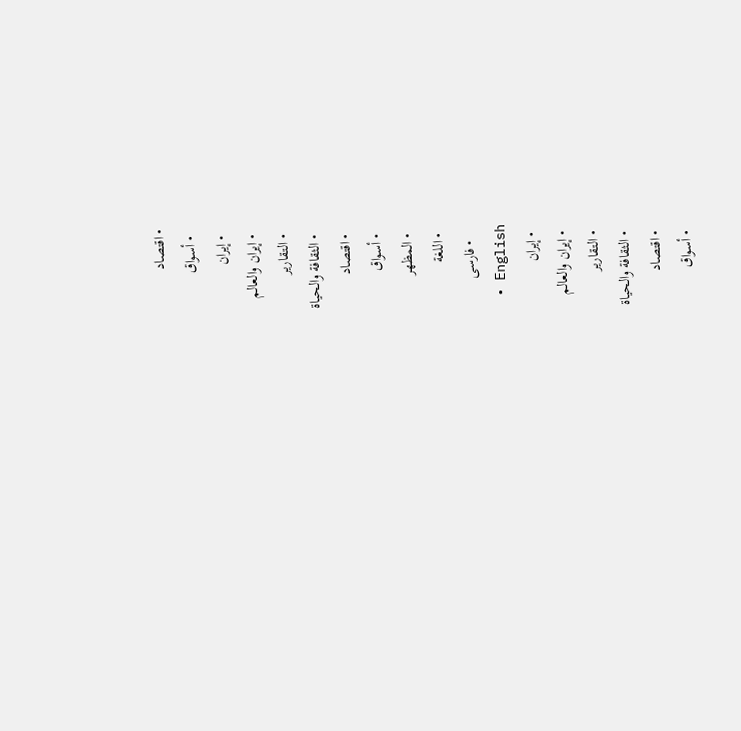• اقتصاد
  • أسواق
  • إيران
  • إيران والعالم
  • التقارير
  • الثقافة والحياة
  • اقتصاد
  • أسواق
  • المظهر
  • اللغة
    • فارسی
    • English
  • إيران
  • إيران والعالم
  • التقارير
  • الثقافة والحياة
  • اقتصاد
  • أسواق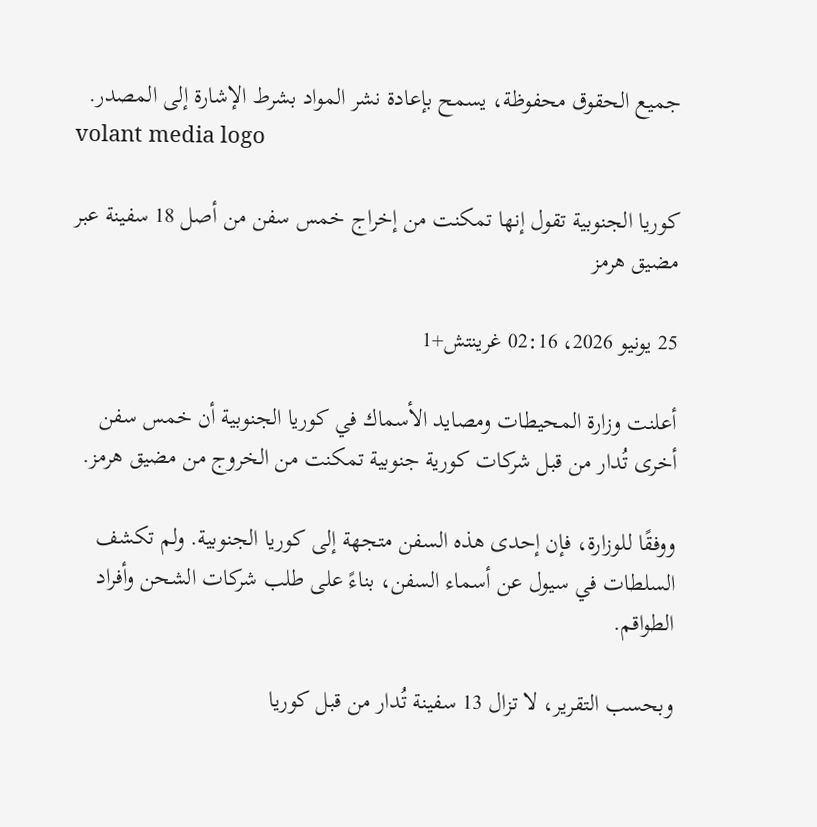جميع الحقوق محفوظة، يسمح بإعادة نشر المواد بشرط الإشارة إلى المصدر.
volant media logo

كوريا الجنوبية تقول إنها تمكنت من إخراج خمس سفن من أصل 18 سفينة عبر مضيق هرمز

25 يونيو 2026، 02:16 غرينتش+1

أعلنت وزارة المحيطات ومصايد الأسماك في كوريا الجنوبية أن خمس سفن أخرى تُدار من قبل شركات كورية جنوبية تمكنت من الخروج من مضيق هرمز.

ووفقًا للوزارة، فإن إحدى هذه السفن متجهة إلى كوريا الجنوبية. ولم تكشف السلطات في سيول عن أسماء السفن، بناءً على طلب شركات الشحن وأفراد الطواقم.

وبحسب التقرير، لا تزال 13 سفينة تُدار من قبل كوريا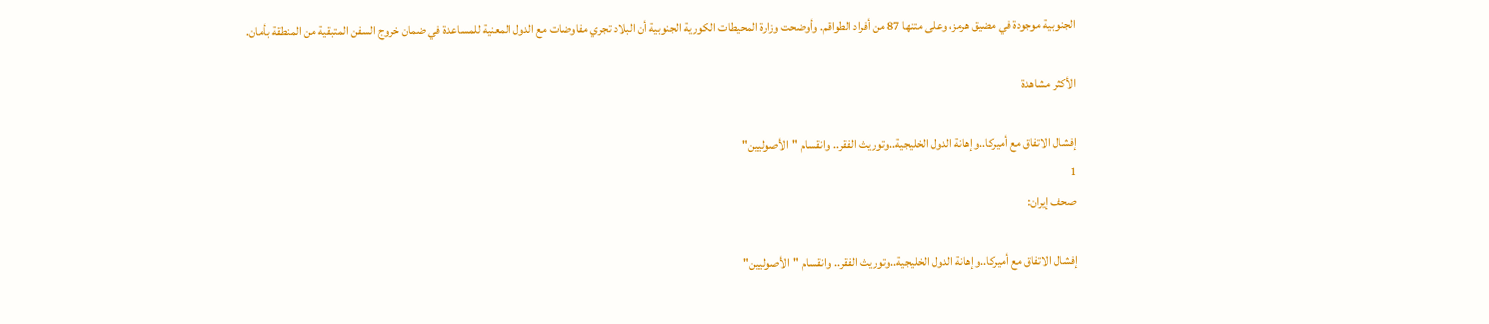الجنوبية موجودة في مضيق هرمز، وعلى متنها 87 من أفراد الطواقم. وأوضحت وزارة المحيطات الكورية الجنوبية أن البلاد تجري مفاوضات مع الدول المعنية للمساعدة في ضمان خروج السفن المتبقية من المنطقة بأمان.

الأكثر مشاهدة

إفشال الاتفاق مع أميركا..وإهانة الدول الخليجية..وتوريث الفقر.. وانقسام "الأصوليين"
1
صحف إيران:

إفشال الاتفاق مع أميركا..وإهانة الدول الخليجية..وتوريث الفقر.. وانقسام "الأصوليين"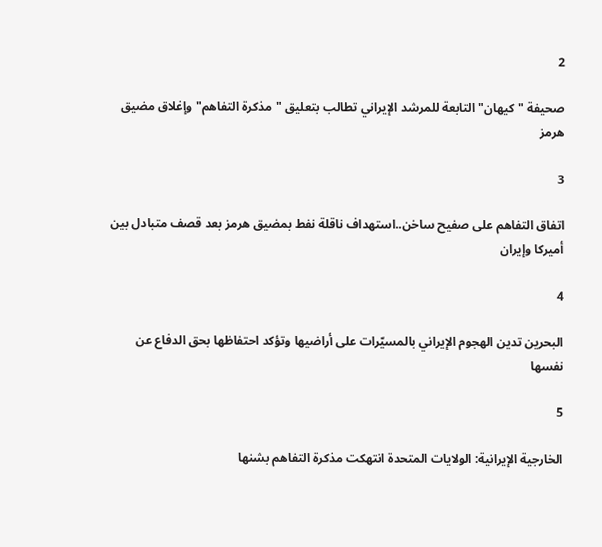2

صحيفة "كيهان" التابعة للمرشد الإيراني تطالب بتعليق "مذكرة التفاهم" وإغلاق مضيق هرمز

3

اتفاق التفاهم على صفيح ساخن..استهداف ناقلة نفط بمضيق هرمز بعد قصف متبادل بين أميركا وإيران

4

البحرين تدين الهجوم الإيراني بالمسيّرات على أراضيها وتؤكد احتفاظها بحق الدفاع عن نفسها

5

الخارجية الإيرانية: الولايات المتحدة انتهكت مذكرة التفاهم بشنها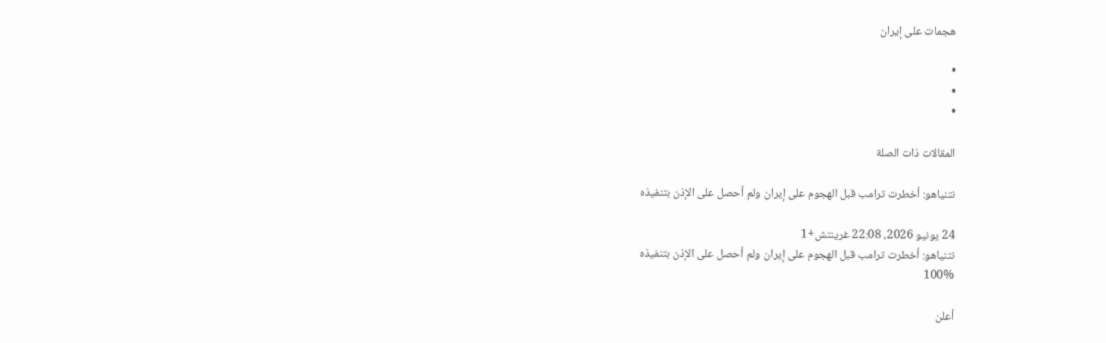هجمات على إيران

•
•
•

المقالات ذات الصلة

نتنياهو: أخطرت ترامب قبل الهجوم على إيران ولم أحصل على الإذن بتنفيذه

24 يونيو 2026، 22:08 غرينتش+1
نتنياهو: أخطرت ترامب قبل الهجوم على إيران ولم أحصل على الإذن بتنفيذه
100%

أعلن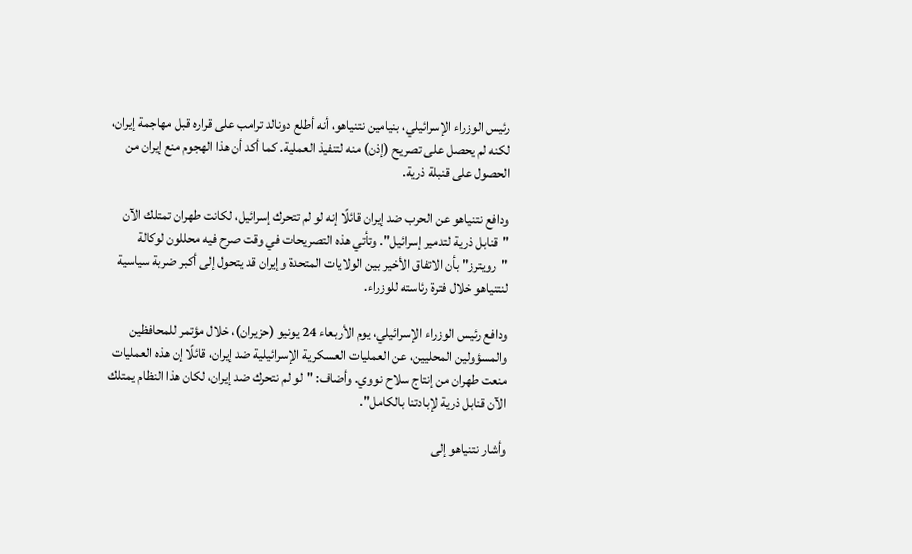رئيس الوزراء الإسرائيلي، بنيامين نتنياهو، أنه أطلع دونالد ترامب على قراره قبل مهاجمة إيران، لكنه لم يحصل على تصريح (إذن) منه لتنفيذ العملية. كما أكد أن هذا الهجوم منع إيران من الحصول على قنبلة ذرية.

ودافع نتنياهو عن الحرب ضد إيران قائلًا إنه لو لم تتحرك إسرائيل، لكانت طهران تمتلك الآن "قنابل ذرية لتدمير إسرائيل". وتأتي هذه التصريحات في وقت صرح فيه محللون لوكالة "رويترز" بأن الاتفاق الأخير بين الولايات المتحدة وإيران قد يتحول إلى أكبر ضربة سياسية لنتنياهو خلال فترة رئاسته للوزراء.

ودافع رئيس الوزراء الإسرائيلي، يوم الأربعاء 24 يونيو (حزيران)، خلال مؤتمر للمحافظين والمسؤولين المحليين، عن العمليات العسكرية الإسرائيلية ضد إيران، قائلًا إن هذه العمليات منعت طهران من إنتاج سلاح نووي. وأضاف: "لو لم نتحرك ضد إيران، لكان هذا النظام يمتلك الآن قنابل ذرية لإبادتنا بالكامل".

وأشار نتنياهو إلى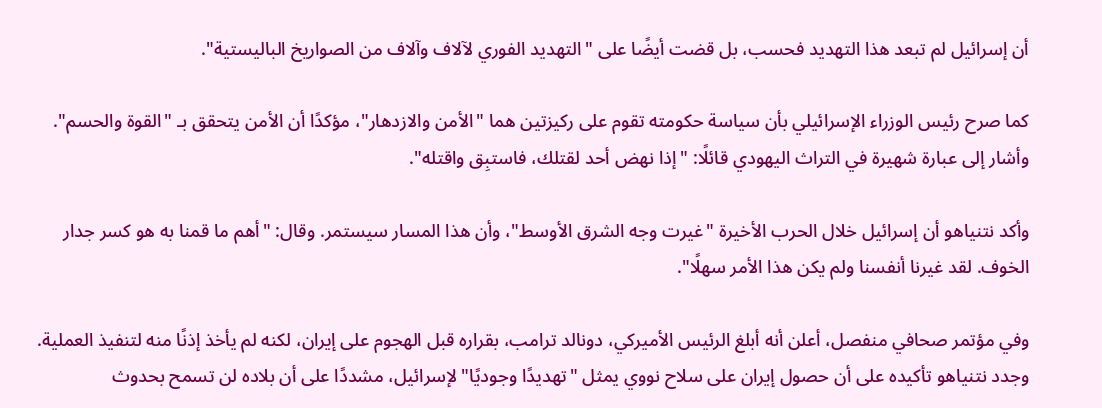أن إسرائيل لم تبعد هذا التهديد فحسب، بل قضت أيضًا على "التهديد الفوري لآلاف وآلاف من الصواريخ الباليستية".

كما صرح رئيس الوزراء الإسرائيلي بأن سياسة حكومته تقوم على ركيزتين هما "الأمن والازدهار"، مؤكدًا أن الأمن يتحقق بـ "القوة والحسم". وأشار إلى عبارة شهيرة في التراث اليهودي قائلًا: "إذا نهض أحد لقتلك، فاستبِق واقتله".

وأكد نتنياهو أن إسرائيل خلال الحرب الأخيرة "غيرت وجه الشرق الأوسط"، وأن هذا المسار سيستمر. وقال: "أهم ما قمنا به هو كسر جدار الخوف. لقد غيرنا أنفسنا ولم يكن هذا الأمر سهلًا".

وفي مؤتمر صحافي منفصل، أعلن أنه أبلغ الرئيس الأميركي، دونالد ترامب، بقراره قبل الهجوم على إيران، لكنه لم يأخذ إذنًا منه لتنفيذ العملية. وجدد نتنياهو تأكيده على أن حصول إيران على سلاح نووي يمثل "تهديدًا وجوديًا" لإسرائيل، مشددًا على أن بلاده لن تسمح بحدوث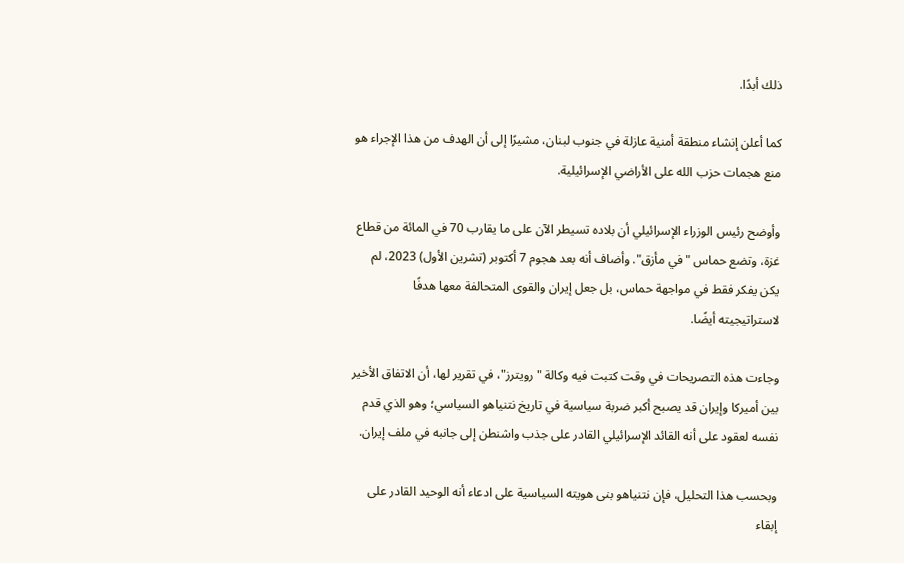ذلك أبدًا.

كما أعلن إنشاء منطقة أمنية عازلة في جنوب لبنان، مشيرًا إلى أن الهدف من هذا الإجراء هو منع هجمات حزب الله على الأراضي الإسرائيلية.

وأوضح رئيس الوزراء الإسرائيلي أن بلاده تسيطر الآن على ما يقارب 70 في المائة من قطاع غزة، وتضع حماس "في مأزق". وأضاف أنه بعد هجوم 7 أكتوبر (تشرين الأول) 2023، لم يكن يفكر فقط في مواجهة حماس، بل جعل إيران والقوى المتحالفة معها هدفًا لاستراتيجيته أيضًا.

وجاءت هذه التصريحات في وقت كتبت فيه وكالة "رويترز"، في تقرير لها، أن الاتفاق الأخير بين أميركا وإيران قد يصبح أكبر ضربة سياسية في تاريخ نتنياهو السياسي؛ وهو الذي قدم نفسه لعقود على أنه القائد الإسرائيلي القادر على جذب واشنطن إلى جانبه في ملف إيران.

وبحسب هذا التحليل، فإن نتنياهو بنى هويته السياسية على ادعاء أنه الوحيد القادر على إبقاء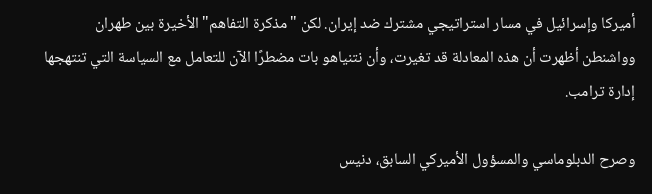أميركا وإسرائيل في مسار استراتيجي مشترك ضد إيران. لكن "مذكرة التفاهم" الأخيرة بين طهران وواشنطن أظهرت أن هذه المعادلة قد تغيرت، وأن نتنياهو بات مضطرًا الآن للتعامل مع السياسة التي تنتهجها إدارة ترامب.

وصرح الدبلوماسي والمسؤول الأميركي السابق، دنيس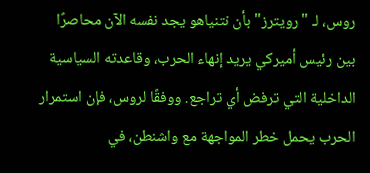روس، لـ "رويترز" بأن نتنياهو يجد نفسه الآن محاصرًا بين رئيس أميركي يريد إنهاء الحرب، وقاعدته السياسية الداخلية التي ترفض أي تراجع. ووفقًا لروس، فإن استمرار الحرب يحمل خطر المواجهة مع واشنطن، في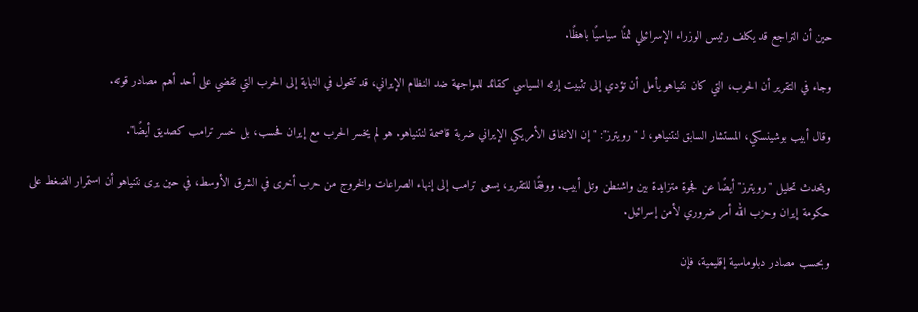حين أن التراجع قد يكلف رئيس الوزراء الإسرائيلي ثمنًا سياسيًا باهظًا.

وجاء في التقرير أن الحرب، التي كان نتنياهو يأمل أن تؤدي إلى تثبيت إرثه السياسي كقائد للمواجهة ضد النظام الإيراني، قد تتحول في النهاية إلى الحرب التي تقضي على أحد أهم مصادر قوته.

وقال أبيب بوشينسكي، المستشار السابق لنتنياهو، لـ "رويترز": "إن الاتفاق الأمريكي الإيراني ضربة قاصمة لنتنياهو. هو لم يخسر الحرب مع إيران فحسب، بل خسر ترامب كصديق أيضًا".

ويتحدث تحليل "رويترز" أيضًا عن فجوة متزايدة بين واشنطن وتل أبيب. ووفقًا للتقرير، يسعى ترامب إلى إنهاء الصراعات والخروج من حرب أخرى في الشرق الأوسط، في حين يرى نتنياهو أن استمرار الضغط على حكومة إيران وحزب الله أمر ضروري لأمن إسرائيل.

وبحسب مصادر دبلوماسية إقليمية، فإن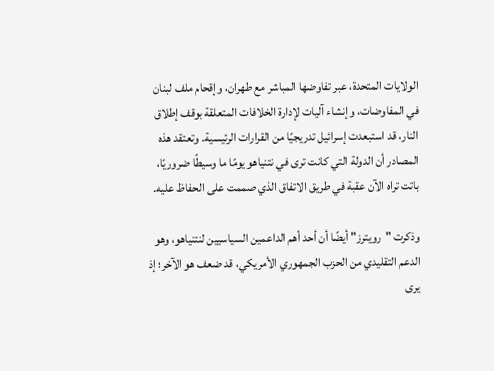الولايات المتحدة، عبر تفاوضها المباشر مع طهران، وإقحام ملف لبنان في المفاوضات، وإنشاء آليات لإدارة الخلافات المتعلقة بوقف إطلاق النار، قد استبعدت إسرائيل تدريجيًا من القرارات الرئيسية. وتعتقد هذه المصادر أن الدولة التي كانت ترى في نتنياهو يومًا ما وسيطًا ضروريًا، باتت تراه الآن عقبة في طريق الاتفاق الذي صممت على الحفاظ عليه.

وذكرت "رويترز" أيضًا أن أحد أهم الداعمين السياسيين لنتنياهو، وهو الدعم التقليدي من الحزب الجمهوري الأمريكي، قد ضعف هو الآخر؛ إذ يرى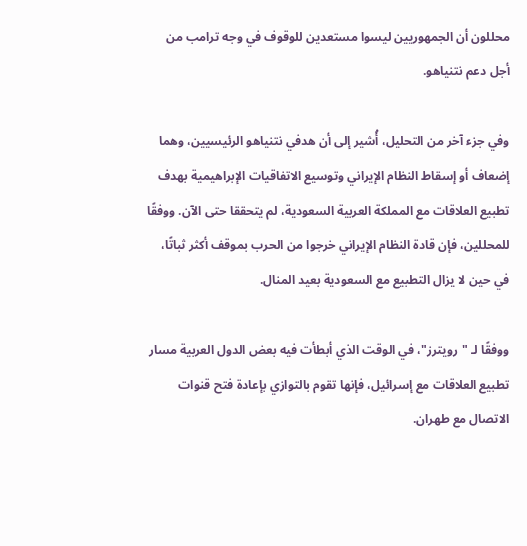محللون أن الجمهوريين ليسوا مستعدين للوقوف في وجه ترامب من أجل دعم نتنياهو.

وفي جزء آخر من التحليل، أُشير إلى أن هدفي نتنياهو الرئيسيين، وهما إضعاف أو إسقاط النظام الإيراني وتوسيع الاتفاقيات الإبراهيمية بهدف تطبيع العلاقات مع المملكة العربية السعودية، لم يتحققا حتى الآن. ووفقًا للمحللين، فإن قادة النظام الإيراني خرجوا من الحرب بموقف أكثر ثباتًا، في حين لا يزال التطبيع مع السعودية بعيد المنال.

ووفقًا لـ "رويترز"، في الوقت الذي أبطأت فيه بعض الدول العربية مسار تطبيع العلاقات مع إسرائيل، فإنها تقوم بالتوازي بإعادة فتح قنوات الاتصال مع طهران.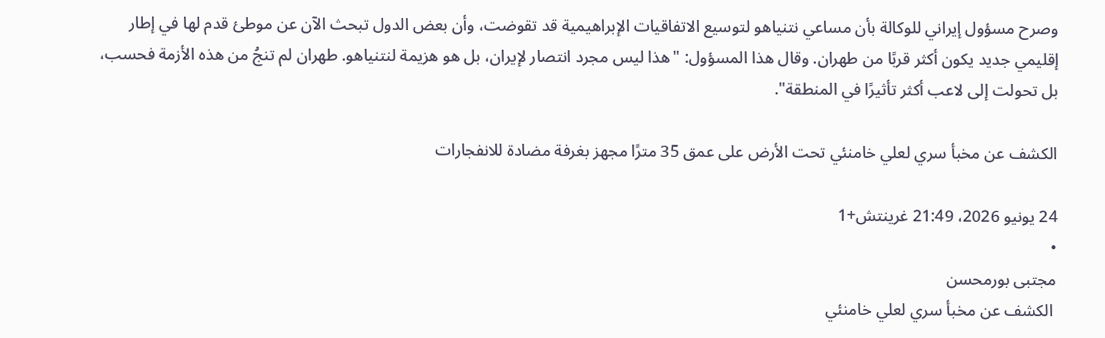وصرح مسؤول إيراني للوكالة بأن مساعي نتنياهو لتوسيع الاتفاقيات الإبراهيمية قد تقوضت، وأن بعض الدول تبحث الآن عن موطئ قدم لها في إطار إقليمي جديد يكون أكثر قربًا من طهران. وقال هذا المسؤول: "هذا ليس مجرد انتصار لإيران، بل هو هزيمة لنتنياهو. طهران لم تنجُ من هذه الأزمة فحسب، بل تحولت إلى لاعب أكثر تأثيرًا في المنطقة".

الكشف عن مخبأ سري لعلي خامنئي تحت الأرض على عمق 35 مترًا مجهز بغرفة مضادة للانفجارات

24 يونيو 2026، 21:49 غرينتش+1
•
مجتبى بورمحسن
 الكشف عن مخبأ سري لعلي خامنئي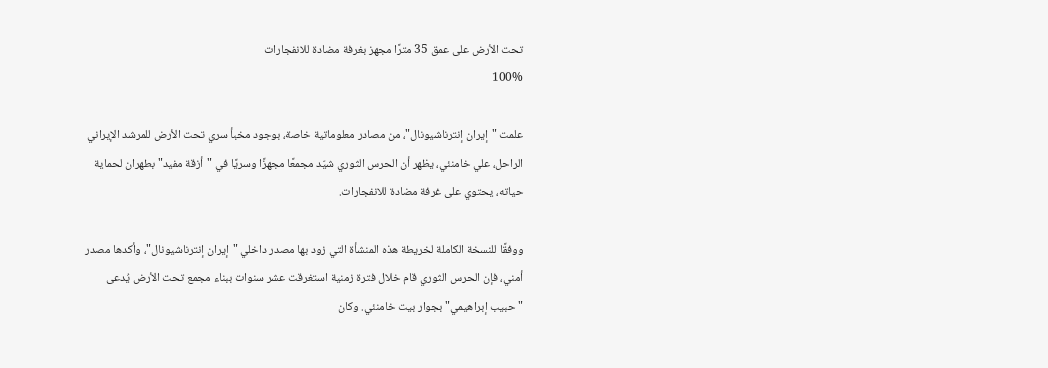تحت الأرض على عمق 35 مترًا مجهز بغرفة مضادة للانفجارات
100%

علمت "إيران إنترناشيونال"، من مصادر معلوماتية خاصة، بوجود مخبأ سري تحت الأرض للمرشد الإيراني الراحل، علي خامنئي، يظهر أن الحرس الثوري شيّد مجمعًا مجهزًا وسريًا في "أزقة مفيد" بطهران لحماية حياته، يحتوي على غرفة مضادة للانفجارات.

ووفقًا للنسخة الكاملة لخريطة هذه المنشأة التي زود بها مصدر داخلي "إيران إنترناشيونال"، وأكدها مصدر أمني، فإن الحرس الثوري قام خلال فترة زمنية استغرقت عشر سنوات ببناء مجمع تحت الأرض يُدعى "حبيب إبراهيمي" بجوار بيت خامنئي. وكان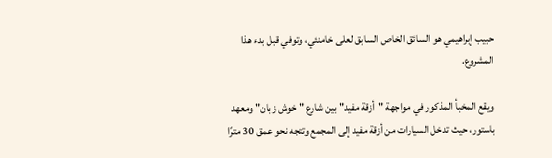حبيب إبراهيمي هو السائق الخاص السابق لعلى خامنئي، وتوفي قبل بدء هذا المشروع.

ويقع المخبأ المذكور في مواجهة "أزقة مفيد" بين شارع "خوش زبان" ومعهد باستور، حيث تدخل السيارات من أزقة مفيد إلى المجمع وتتجه نحو عمق 30 مترًا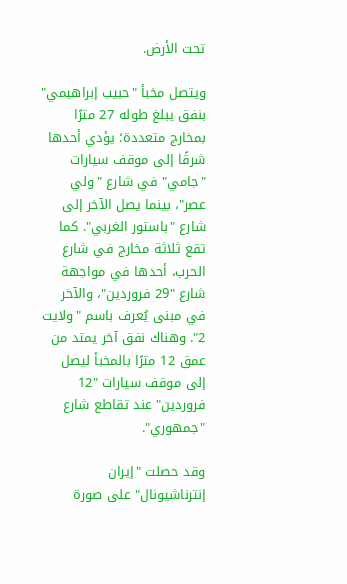تحت الأرض.

ويتصل مخبأ "حبيب إبراهيمي" بنفق يبلغ طوله 27 مترًا بمخارج متعددة؛ يؤدي أحدها شرقًا إلى موقف سيارات "جامي" في شارع "ولي عصر"، بينما يصل الآخر إلى شارع "باستور الغربي". كما تقع ثلاثة مخارج في شارع الحرب، أحدها في مواجهة شارع "29 فروردين"، والآخر في مبنى يُعرف باسم "ولايت 2". وهناك نفق آخر يمتد من عمق 12 مترًا بالمخبأ ليصل إلى موقف سيارات "12 فروردين" عند تقاطع شارع "جمهوري".

وقد حصلت "إيران إنترناشيونال" على صورة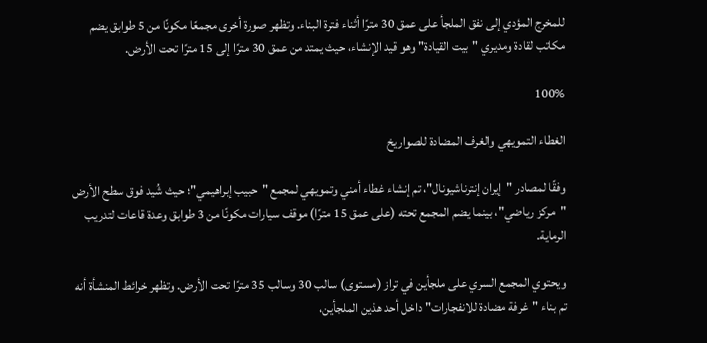للمخرج المؤدي إلى نفق الملجأ على عمق 30 مترًا أثناء فترة البناء. وتظهر صورة أخرى مجمعًا مكونًا من 5 طوابق يضم مكاتب لقادة ومديري "بيت القيادة" وهو قيد الإنشاء، حيث يمتد من عمق 30 مترًا إلى 15 مترًا تحت الأرض.

100%

الغطاء التمويهي والغرف المضادة للصواريخ

وفقًا لمصادر "إيران إنترناشيونال"، تم إنشاء غطاء أمني وتمويهي لمجمع "حبيب إبراهيمي"؛ حيث شُيد فوق سطح الأرض "مركز رياضي"، بينما يضم المجمع تحته (على عمق 15 مترًا) موقف سيارات مكونًا من 3 طوابق وعدة قاعات لتدريب الرماية.

ويحتوي المجمع السري على ملجأين في تراز (مستوى) سالب 30 وسالب 35 مترًا تحت الأرض. وتظهر خرائط المنشأة أنه تم بناء "غرفة مضادة للانفجارات" داخل أحد هذين الملجأين،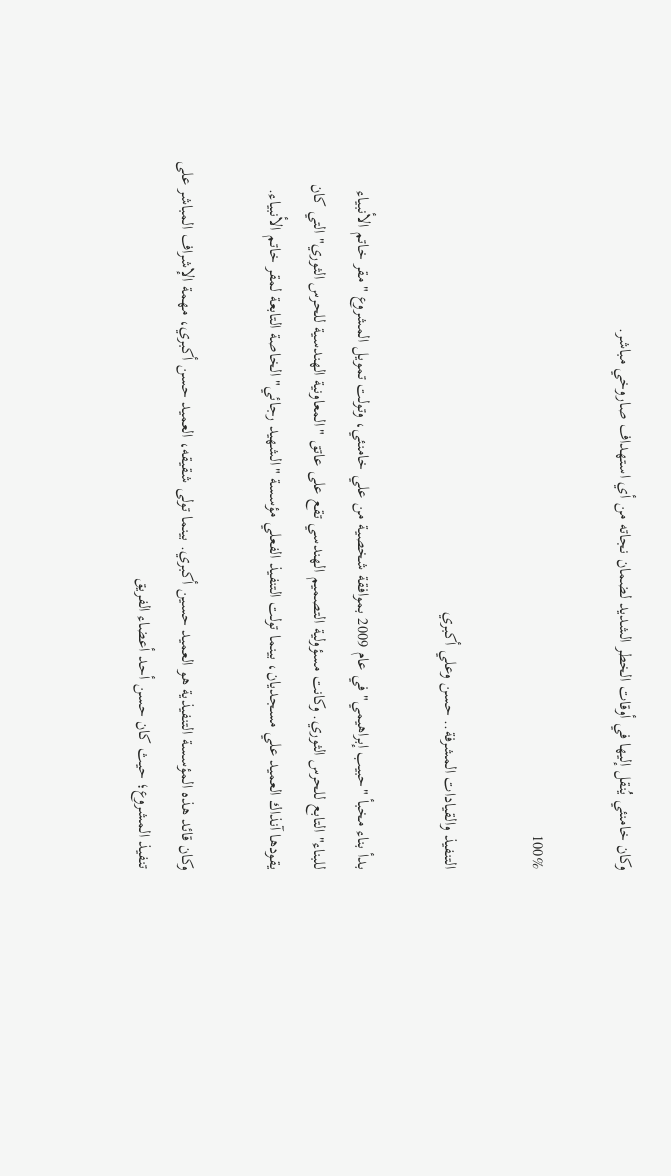وكان خامنئي يُنقل إليها في أوقات الخطر الشديد لضمان نجاته من أي استهداف صاروخي مباشر.

100%

التنفيذ والقيادات المشرفة.. حسن وعلي أكبري

بدأ بناء مخبأ "حبيب إبراهيمي" في عام 2009 بموافقة شخصية من علي خامنئي، وتولت تمويل المشروع "مقر خاتم الأنبياء للبناء" التابع للحرس الثوري. وكانت مسؤولية التصميم الهندسي تقع على عاتق "المعاونية الهندسية للحرس الثوري" التي كان يقودها آنذاك العميد علي مسجديان، بينما تولت التنفيذ الفعلي مؤسسة "الشهيد رجائي" الخاصة التابعة لمقر خاتم الأنبياء.

وكان قائد هذه المؤسسة التنفيذية هو العميد حسين أكبري. بينما تولى شقيقه، العميد حسن أكبري، مهمة الإشراف المباشر على تنفيذ المشروع؛ حيث كان حسن أحد أعضاء الفريق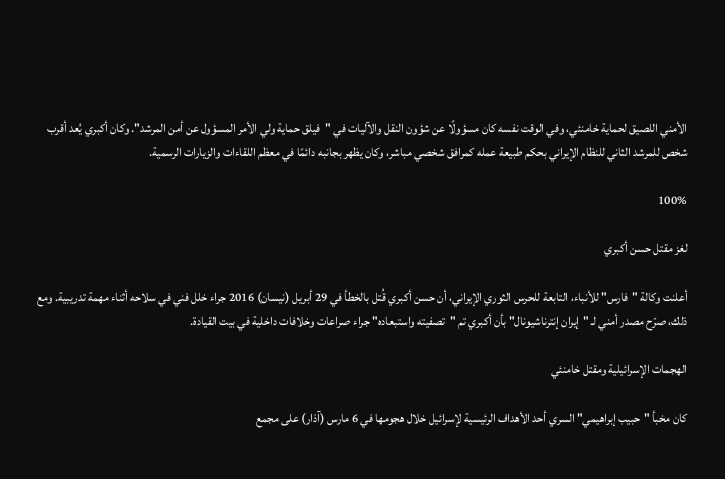الأمني اللصيق لحماية خامنئي، وفي الوقت نفسه كان مسؤولًا عن شؤون النقل والآليات في "فيلق حماية ولي الأمر المسؤول عن أمن المرشد". وكان أكبري يُعد أقرب شخص للمرشد الثاني للنظام الإيراني بحكم طبيعة عمله كمرافق شخصي مباشر، وكان يظهر بجانبه دائمًا في معظم اللقاءات والزيارات الرسمية.

100%

لغز مقتل حسن أكبري

أعلنت وكالة "فارس" للأنباء، التابعة للحرس الثوري الإيراني، أن حسن أكبري قُتل بالخطأ في 29 أبريل (نيسان) 2016 جراء خلل فني في سلاحه أثناء مهمة تدريبية. ومع ذلك، صرّح مصدر أمني لـ "إيران إنترناشيونال" بأن أكبري تم "تصفيته واستبعاده" جراء صراعات وخلافات داخلية في بيت القيادة.

الهجمات الإسرائيلية ومقتل خامنئي

كان مخبأ "حبيب إبراهيمي" السري أحد الأهداف الرئيسية لإسرائيل خلال هجومها في 6 مارس (آذار) على مجمع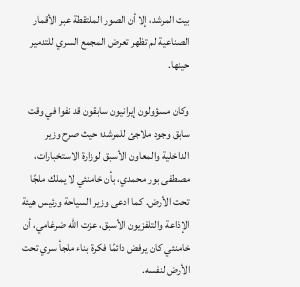بيت المرشد، إلا أن الصور الملتقطة عبر الأقمار الصناعية لم تظهر تعرض المجمع السري للتدمير حينها.

وكان مسؤولون إيرانيون سابقون قد نفوا في وقت سابق وجود ملاجئ للمرشد؛ حيث صرح وزير الداخلية والمعاون الأسبق لوزارة الاستخبارات، مصطفى بور محمدي، بأن خامنئي لا يملك ملجًا تحت الأرض. كما ادعى وزير السياحة ورئيس هيئة الإذاعة والتلفزيون الأسبق، عزت الله ضرغامي، أن خامنئي كان يرفض دائمًا فكرة بناء ملجأ سري تحت الأرض لنفسه.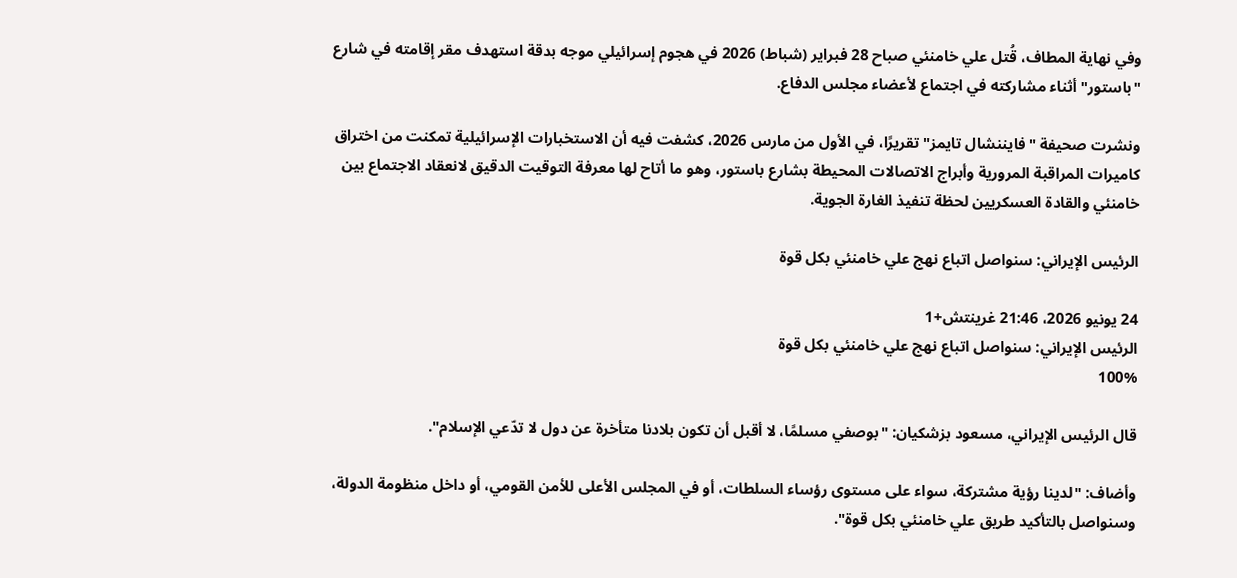وفي نهاية المطاف، قُتل علي خامنئي صباح 28 فبراير (شباط) 2026 في هجوم إسرائيلي موجه بدقة استهدف مقر إقامته في شارع "باستور" أثناء مشاركته في اجتماع لأعضاء مجلس الدفاع.

ونشرت صحيفة "فايننشال تايمز" تقريرًا، في الأول من مارس 2026، كشفت فيه أن الاستخبارات الإسرائيلية تمكنت من اختراق كاميرات المراقبة المرورية وأبراج الاتصالات المحيطة بشارع باستور، وهو ما أتاح لها معرفة التوقيت الدقيق لانعقاد الاجتماع بين خامنئي والقادة العسكريين لحظة تنفيذ الغارة الجوية.

الرئيس الإيراني: سنواصل اتباع نهج علي خامنئي بكل قوة

24 يونيو 2026، 21:46 غرينتش+1
الرئيس الإيراني: سنواصل اتباع نهج علي خامنئي بكل قوة
100%

قال الرئيس الإيراني، مسعود بزشكيان: "بوصفي مسلمًا، لا أقبل أن تكون بلادنا متأخرة عن دول لا تدّعي الإسلام".

وأضاف: "لدينا رؤية مشتركة، سواء على مستوى رؤساء السلطات، أو في المجلس الأعلى للأمن القومي، أو داخل منظومة الدولة، وسنواصل بالتأكيد طريق علي خامنئي بكل قوة".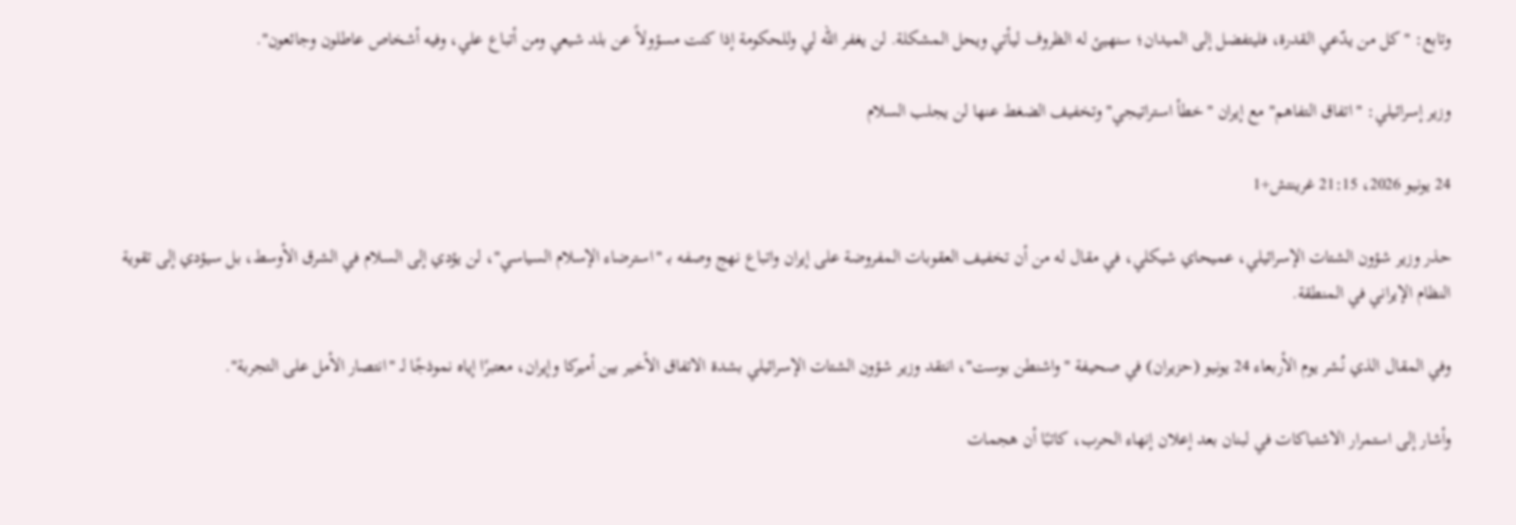وتابع: "كل من يدّعي القدرة، فليتفضل إلى الميدان؛ سنهيئ له الظروف ليأتي ويحل المشكلة. لن يغفر الله لي وللحكومة إذا كنت مسؤولاً عن بلد شيعي ومن أتباع علي، وفيه أشخاص عاطلون وجائعون".

وزير إسرائيلي: "اتفاق التفاهم" مع إيران "خطأ استراتيجي" وتخفيف الضغط عنها لن يجلب السلام

24 يونيو 2026، 21:15 غرينتش+1

حذر وزير شؤون الشتات الإسرائيلي، عميحاي شيكلي، في مقال له من أن تخفيف العقوبات المفروضة على إيران واتباع نهج وصفه بـ "استرضاء الإسلام السياسي"، لن يؤدي إلى السلام في الشرق الأوسط، بل سيؤدي إلى تقوية النظام الإيراني في المنطقة.

وفي المقال الذي نُشر يوم الأربعاء 24 يونيو (حزيران) في صحيفة "واشنطن بوست"، انتقد وزير شؤون الشتات الإسرائيلي بشدة الاتفاق الأخير بين أميركا وإيران، معتبرًا إياه نموذجًا لـ "انتصار الأمل على التجربة".

وأشار إلى استمرار الاشتباكات في لبنان بعد إعلان إنهاء الحرب، كاتبًا أن هجمات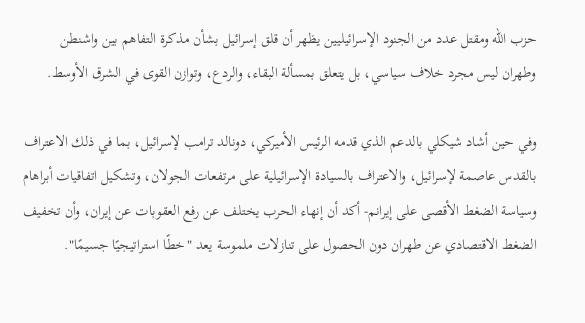حزب الله ومقتل عدد من الجنود الإسرائيليين يظهر أن قلق إسرائيل بشأن مذكرة التفاهم بين واشنطن وطهران ليس مجرد خلاف سياسي، بل يتعلق بمسألة البقاء، والردع، وتوازن القوى في الشرق الأوسط.

وفي حين أشاد شيكلي بالدعم الذي قدمه الرئيس الأميركي، دونالد ترامب لإسرائيل، بما في ذلك الاعتراف بالقدس عاصمة لإسرائيل، والاعتراف بالسيادة الإسرائيلية على مرتفعات الجولان، وتشكيل اتفاقيات أبراهام وسياسة الضغط الأقصى على إيرانم- أكد أن إنهاء الحرب يختلف عن رفع العقوبات عن إيران، وأن تخفيف الضغط الاقتصادي عن طهران دون الحصول على تنازلات ملموسة يعد "خطًا استراتيجيًا جسيمًا".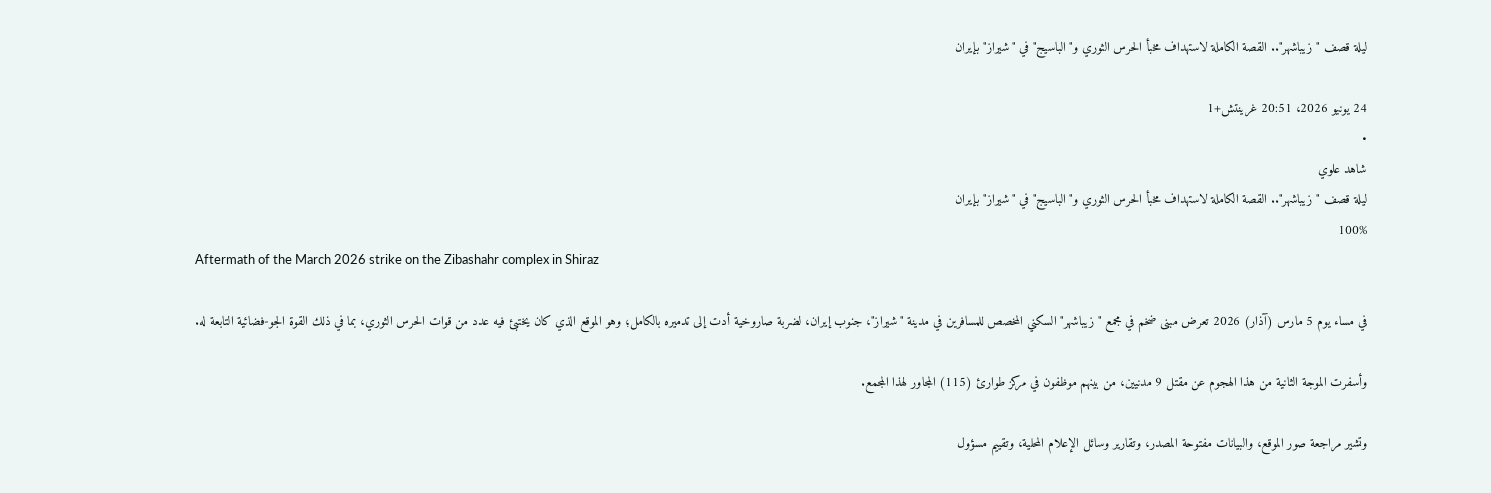ليلة قصف "زيباشهر".. القصة الكاملة لاستهداف مخبأ الحرس الثوري و"الباسيج" في "شيراز" بإيران

24 يونيو 2026، 20:51 غرينتش+1
•
شاهد علوي
ليلة قصف "زيباشهر".. القصة الكاملة لاستهداف مخبأ الحرس الثوري و"الباسيج" في "شيراز" بإيران
100%
Aftermath of the March 2026 strike on the Zibashahr complex in Shiraz

في مساء يوم 5 مارس (آذار) 2026 تعرض مبنى ضخم في مجمع "زيباشهر" السكني المخصص للمسافرين في مدينة "شيراز"، جنوب إيران، لضربة صاروخية أدت إلى تدميره بالكامل؛ وهو الموقع الذي كان يختبئ فيه عدد من قوات الحرس الثوري، بما في ذلك القوة الجو-فضائية التابعة له.

وأسفرت الموجة الثانية من هذا الهجوم عن مقتل 9 مدنيين، من بينهم موظفون في مركز طوارئ (115) المجاور لهذا المجمع.

وتشير مراجعة صور الموقع، والبيانات مفتوحة المصدر، وتقارير وسائل الإعلام المحلية، وتقييم مسؤول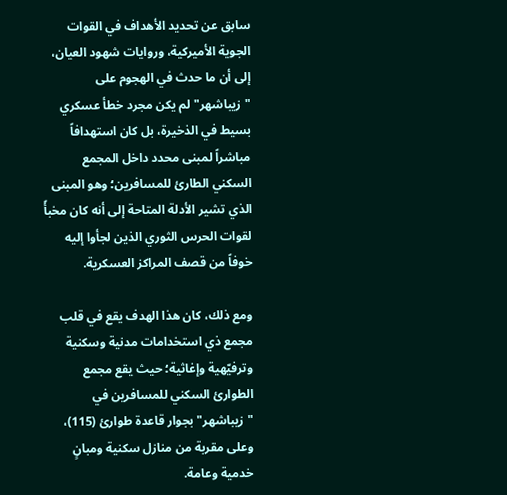سابق عن تحديد الأهداف في القوات الجوية الأميركية، وروايات شهود العيان، إلى أن ما حدث في الهجوم على "زيباشهر" لم يكن مجرد خطأ عسكري بسيط في الذخيرة، بل كان استهدافاً مباشراً لمبنى محدد داخل المجمع السكني الطارئ للمسافرين؛ وهو المبنى الذي تشير الأدلة المتاحة إلى أنه كان مخبأً لقوات الحرس الثوري الذين لجأوا إليه خوفاً من قصف المراكز العسكرية.

ومع ذلك، كان هذا الهدف يقع في قلب مجمع ذي استخدامات مدنية وسكنية وترفيّهية وإغاثية؛ حيث يقع مجمع الطوارئ السكني للمسافرين في "زيباشهر" بجوار قاعدة طوارئ (115)، وعلى مقربة من منازل سكنية ومبانٍ خدمية وعامة.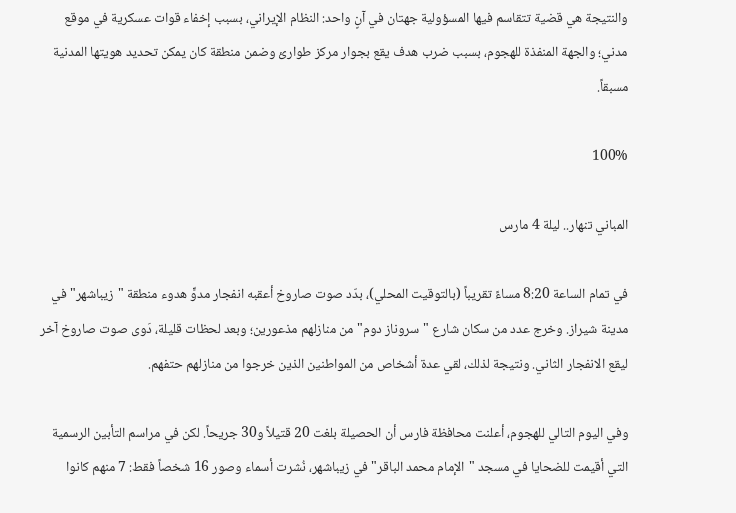والنتيجة هي قضية تتقاسم فيها المسؤولية جهتان في آنٍ واحد: النظام الإيراني، بسبب إخفاء قوات عسكرية في موقع مدني؛ والجهة المنفذة للهجوم، بسبب ضرب هدف يقع بجوار مركز طوارئ وضمن منطقة كان يمكن تحديد هويتها المدنية مسبقاً.

100%

المباني تنهار.. ليلة 4 مارس

في تمام الساعة 8:20 مساءً تقريباً (بالتوقيت المحلي)، بدّد صوت صاروخ أعقبه انفجار مدوٍّ هدوء منطقة "زيباشهر" في مدينة شيراز. وخرج عدد من سكان شارع "سروناز دوم" من منازلهم مذعورين؛ وبعد لحظات قليلة، دَوى صوت صاروخ آخر ليقع الانفجار الثاني. ونتيجة لذلك، لقي عدة أشخاص من المواطنين الذين خرجوا من منازلهم حتفهم.

وفي اليوم التالي للهجوم، أعلنت محافظة فارس أن الحصيلة بلغت 20 قتيلاً و30 جريحاً. لكن في مراسم التأبين الرسمية التي أقيمت للضحايا في مسجد "الإمام محمد الباقر" في زيباشهر، نُشرت أسماء وصور 16 شخصاً فقط: 7 منهم كانوا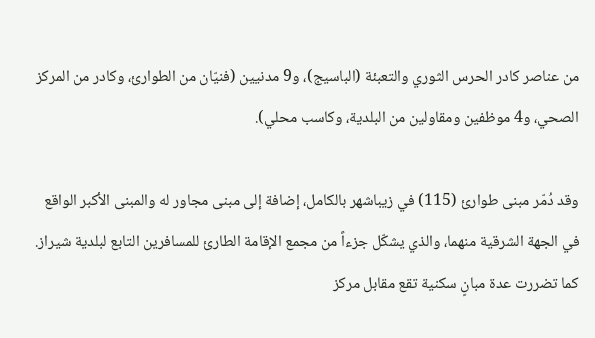من عناصر كادر الحرس الثوري والتعبئة (الباسيج)، و9 مدنيين (فنيّان من الطوارئ، وكادر من المركز الصحي، و4 موظفين ومقاولين من البلدية، وكاسب محلي).

وقد دُمّر مبنى طوارئ (115) في زيباشهر بالكامل، إضافة إلى مبنى مجاور له والمبنى الأكبر الواقع في الجهة الشرقية منهما، والذي يشكّل جزءاً من مجمع الإقامة الطارئ للمسافرين التابع لبلدية شيراز. كما تضررت عدة مبانٍ سكنية تقع مقابل مركز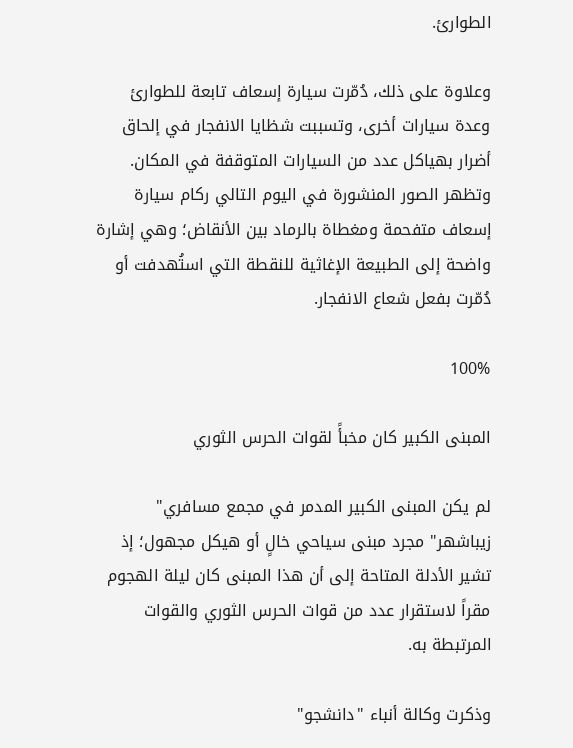الطوارئ.

وعلاوة على ذلك، دُمّرت سيارة إسعاف تابعة للطوارئ وعدة سيارات أخرى، وتسببت شظايا الانفجار في إلحاق أضرار بهياكل عدد من السيارات المتوقفة في المكان. وتظهر الصور المنشورة في اليوم التالي ركام سيارة إسعاف متفحمة ومغطاة بالرماد بين الأنقاض؛ وهي إشارة واضحة إلى الطبيعة الإغاثية للنقطة التي استُهدفت أو دُمّرت بفعل شعاع الانفجار.

100%

المبنى الكبير كان مخبأً لقوات الحرس الثوري

لم يكن المبنى الكبير المدمر في مجمع مسافري" زيباشهر" مجرد مبنى سياحي خالٍ أو هيكل مجهول؛ إذ تشير الأدلة المتاحة إلى أن هذا المبنى كان ليلة الهجوم مقراً لاستقرار عدد من قوات الحرس الثوري والقوات المرتبطة به.

وذكرت وكالة أنباء "دانشجو"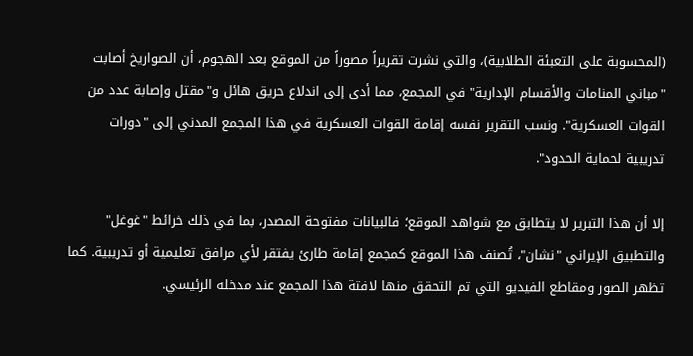(المحسوبة على التعبئة الطلابية)، والتي نشرت تقريراً مصوراً من الموقع بعد الهجوم، أن الصواريخ أصابت "مباني المنامات والأقسام الإدارية" في المجمع، مما أدى إلى اندلاع حريق هائل و"مقتل وإصابة عدد من القوات العسكرية". ونسب التقرير نفسه إقامة القوات العسكرية في هذا المجمع المدني إلى "دورات تدريبية لحماية الحدود".

إلا أن هذا التبرير لا يتطابق مع شواهد الموقع؛ فالبيانات مفتوحة المصدر، بما في ذلك خرائط "غوغل" والتطبيق الإيراني "نشان"، تُصنف هذا الموقع كمجمع إقامة طارئ يفتقر لأي مرافق تعليمية أو تدريبية. كما تظهر الصور ومقاطع الفيديو التي تم التحقق منها لافتة هذا المجمع عند مدخله الرئيسي.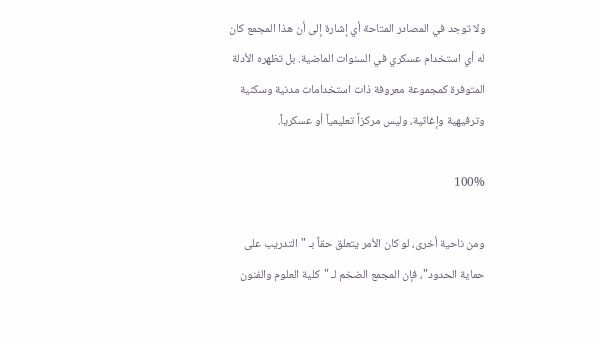ولا توجد في المصادر المتاحة أي إشارة إلى أن هذا المجمع كان له أي استخدام عسكري في السنوات الماضية. بل تظهره الأدلة المتوفرة كمجموعة معروفة ذات استخدامات مدنية وسكنية وترفيهية وإغاثية، وليس مركزاً تعليمياً أو عسكرياً.

100%

ومن ناحية أخرى، لو كان الأمر يتعلق حقاً بـ "التدريب على حماية الحدود"، فإن المجمع الضخم لـ "كلية العلوم والفنون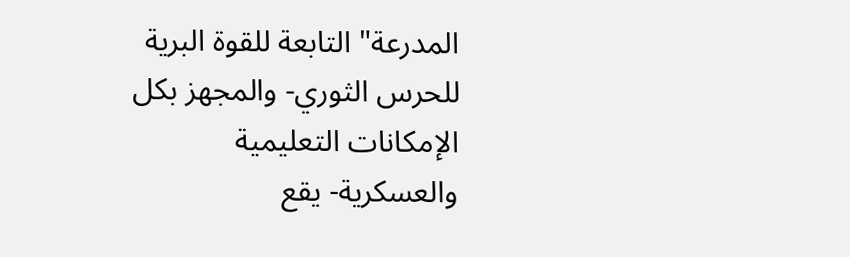المدرعة" التابعة للقوة البرية للحرس الثوري- والمجهز بكل الإمكانات التعليمية والعسكرية- يقع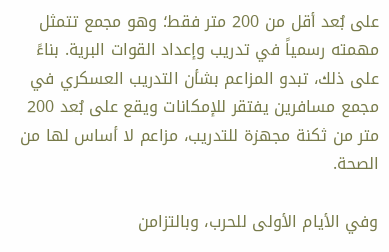على بُعد أقل من 200 متر فقط؛ وهو مجمع تتمثل مهمته رسمياً في تدريب وإعداد القوات البرية. بناءً على ذلك، تبدو المزاعم بشأن التدريب العسكري في مجمع مسافرين يفتقر للإمكانات ويقع على بُعد 200 متر من ثكنة مجهزة للتدريب، مزاعم لا أساس لها من الصحة.

وفي الأيام الأولى للحرب، وبالتزامن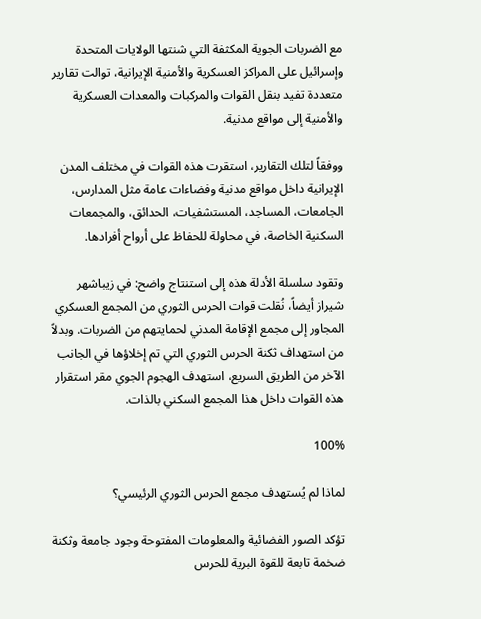مع الضربات الجوية المكثفة التي شنتها الولايات المتحدة وإسرائيل على المراكز العسكرية والأمنية الإيرانية، توالت تقارير متعددة تفيد بنقل القوات والمركبات والمعدات العسكرية والأمنية إلى مواقع مدنية.

ووفقاً لتلك التقارير، استقرت هذه القوات في مختلف المدن الإيرانية داخل مواقع مدنية وفضاءات عامة مثل المدارس، الجامعات، المساجد، المستشفيات، الحدائق، والمجمعات السكنية الخاصة، في محاولة للحفاظ على أرواح أفرادها.

وتقود سلسلة الأدلة هذه إلى استنتاج واضح: في زيباشهر شيراز أيضاً، نُقلت قوات الحرس الثوري من المجمع العسكري المجاور إلى مجمع الإقامة المدني لحمايتهم من الضربات. وبدلاً من استهداف ثكنة الحرس الثوري التي تم إخلاؤها في الجانب الآخر من الطريق السريع، استهدف الهجوم الجوي مقر استقرار هذه القوات داخل هذا المجمع السكني بالذات.

100%

لماذا لم يُستهدف مجمع الحرس الثوري الرئيسي؟

تؤكد الصور الفضائية والمعلومات المفتوحة وجود جامعة وثكنة ضخمة تابعة للقوة البرية للحرس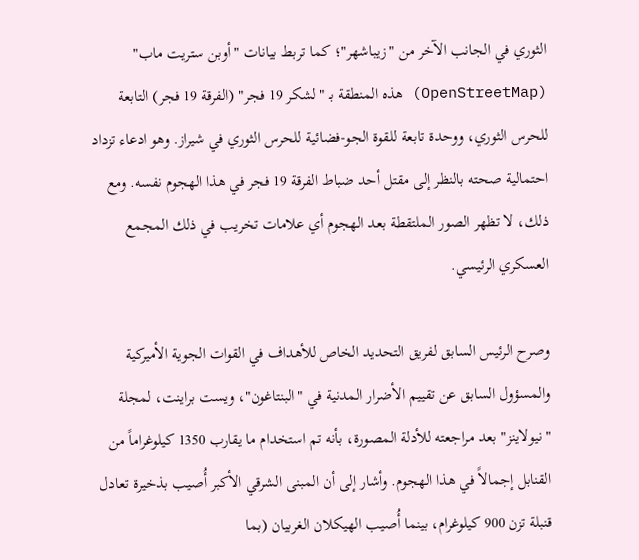الثوري في الجانب الآخر من "زيباشهر"؛ كما تربط بيانات "أوبن ستريت ماب" (OpenStreetMap) هذه المنطقة بـ "لشكر 19 فجر" (الفرقة 19 فجر) التابعة للحرس الثوري، ووحدة تابعة للقوة الجو-فضائية للحرس الثوري في شيراز. وهو ادعاء تزداد احتمالية صحته بالنظر إلى مقتل أحد ضباط الفرقة 19 فجر في هذا الهجوم نفسه. ومع ذلك، لا تظهر الصور الملتقطة بعد الهجوم أي علامات تخريب في ذلك المجمع العسكري الرئيسي.

وصرح الرئيس السابق لفريق التحديد الخاص للأهداف في القوات الجوية الأميركية والمسؤول السابق عن تقييم الأضرار المدنية في "البنتاغون"، ويست براينت، لمجلة "نيولاينز" بعد مراجعته للأدلة المصورة، بأنه تم استخدام ما يقارب 1350 كيلوغراماً من القنابل إجمالاً في هذا الهجوم. وأشار إلى أن المبنى الشرقي الأكبر أُصيب بذخيرة تعادل قنبلة تزن 900 كيلوغرام، بينما أُصيب الهيكلان الغربيان (بما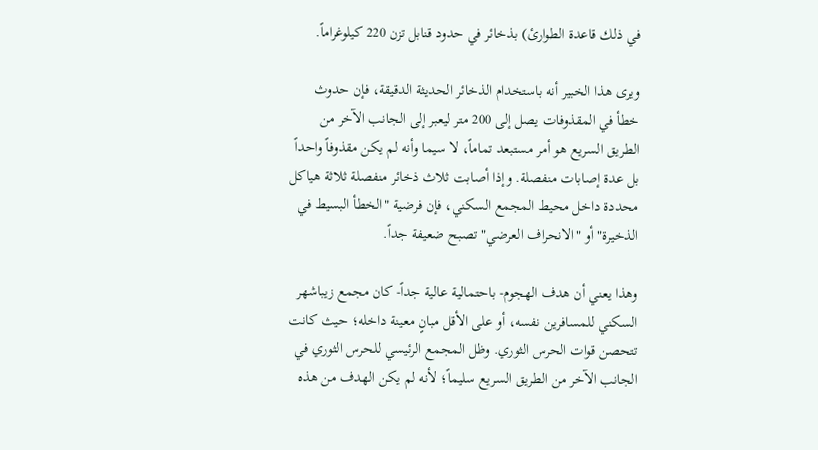في ذلك قاعدة الطوارئ) بذخائر في حدود قنابل تزن 220 كيلوغراماً.

ويرى هذا الخبير أنه باستخدام الذخائر الحديثة الدقيقة، فإن حدوث خطأ في المقذوفات يصل إلى 200 متر ليعبر إلى الجانب الآخر من الطريق السريع هو أمر مستبعد تماماً، لا سيما وأنه لم يكن مقذوفاً واحداً بل عدة إصابات منفصلة. وإذا أصابت ثلاث ذخائر منفصلة ثلاثة هياكل محددة داخل محيط المجمع السكني، فإن فرضية "الخطأ البسيط في الذخيرة" أو "الانحراف العرضي" تصبح ضعيفة جداً.

وهذا يعني أن هدف الهجوم- باحتمالية عالية جداً- كان مجمع زيباشهر السكني للمسافرين نفسه، أو على الأقل مبانٍ معينة داخله؛ حيث كانت تتحصن قوات الحرس الثوري. وظل المجمع الرئيسي للحرس الثوري في الجانب الآخر من الطريق السريع سليماً؛ لأنه لم يكن الهدف من هذه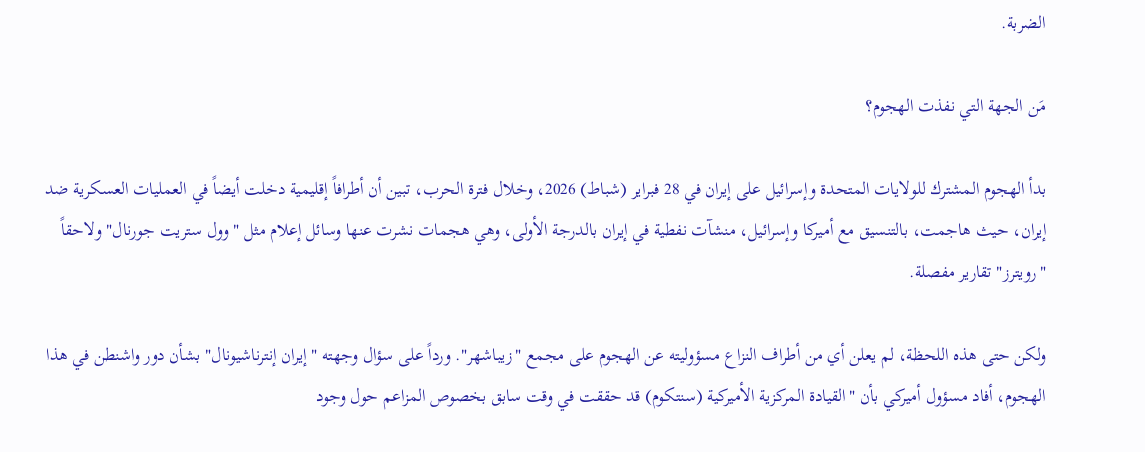الضربة.

مَن الجهة التي نفذت الهجوم؟

بدأ الهجوم المشترك للولايات المتحدة وإسرائيل على إيران في 28 فبراير (شباط) 2026، وخلال فترة الحرب، تبين أن أطرافاً إقليمية دخلت أيضاً في العمليات العسكرية ضد إيران، حيث هاجمت، بالتنسيق مع أميركا وإسرائيل، منشآت نفطية في إيران بالدرجة الأولى، وهي هجمات نشرت عنها وسائل إعلام مثل "وول ستريت جورنال" ولاحقاً "رويترز" تقارير مفصلة.

ولكن حتى هذه اللحظة، لم يعلن أي من أطراف النزاع مسؤوليته عن الهجوم على مجمع "زيباشهر". ورداً على سؤال وجهته "إيران إنترناشيونال" بشأن دور واشنطن في هذا الهجوم، أفاد مسؤول أميركي بأن "القيادة المركزية الأميركية (سنتكوم) قد حققت في وقت سابق بخصوص المزاعم حول وجود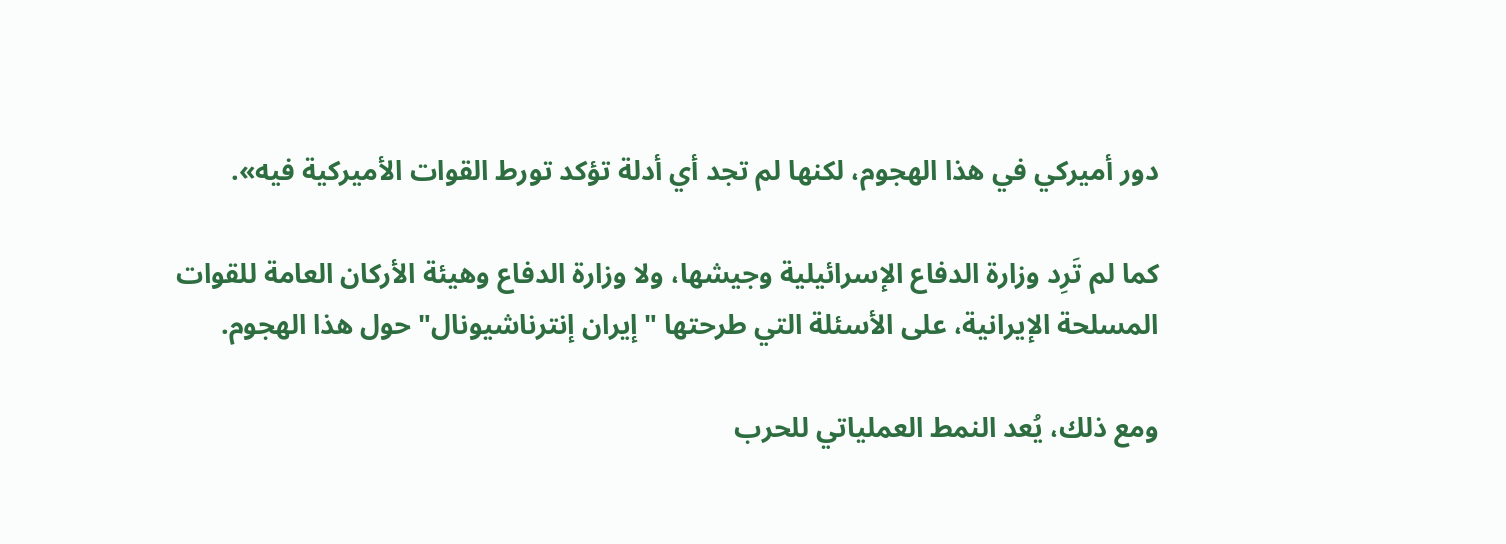دور أميركي في هذا الهجوم، لكنها لم تجد أي أدلة تؤكد تورط القوات الأميركية فيه».

كما لم تَرِد وزارة الدفاع الإسرائيلية وجيشها، ولا وزارة الدفاع وهيئة الأركان العامة للقوات المسلحة الإيرانية، على الأسئلة التي طرحتها "إيران إنترناشيونال" حول هذا الهجوم.

ومع ذلك، يُعد النمط العملياتي للحرب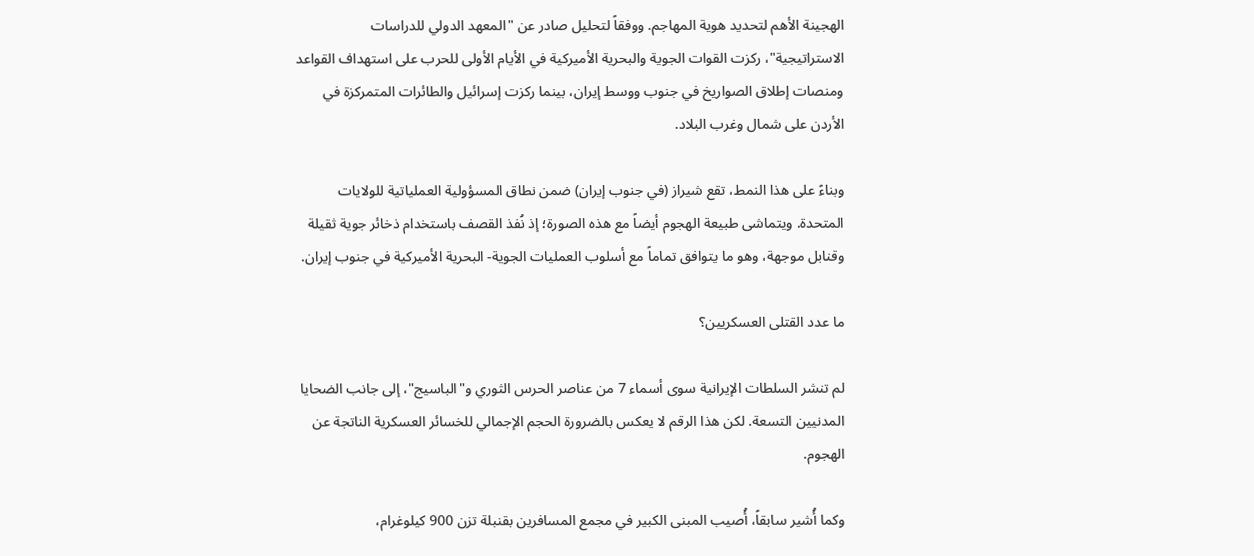الهجينة الأهم لتحديد هوية المهاجم. ووفقاً لتحليل صادر عن "المعهد الدولي للدراسات الاستراتيجية"، ركزت القوات الجوية والبحرية الأميركية في الأيام الأولى للحرب على استهداف القواعد ومنصات إطلاق الصواريخ في جنوب ووسط إيران، بينما ركزت إسرائيل والطائرات المتمركزة في الأردن على شمال وغرب البلاد.

وبناءً على هذا النمط، تقع شيراز (في جنوب إيران) ضمن نطاق المسؤولية العملياتية للولايات المتحدة. ويتماشى طبيعة الهجوم أيضاً مع هذه الصورة؛ إذ نُفذ القصف باستخدام ذخائر جوية ثقيلة وقنابل موجهة، وهو ما يتوافق تماماً مع أسلوب العمليات الجوية- البحرية الأميركية في جنوب إيران.

ما عدد القتلى العسكريين؟

لم تنشر السلطات الإيرانية سوى أسماء 7 من عناصر الحرس الثوري و"الباسيج"، إلى جانب الضحايا المدنيين التسعة. لكن هذا الرقم لا يعكس بالضرورة الحجم الإجمالي للخسائر العسكرية الناتجة عن الهجوم.

وكما أُشير سابقاً، أُصيب المبنى الكبير في مجمع المسافرين بقنبلة تزن 900 كيلوغرام،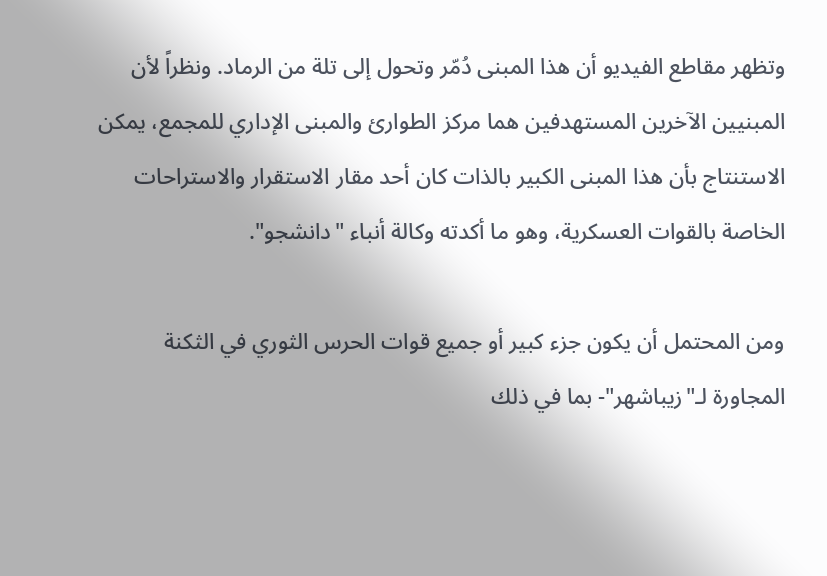وتظهر مقاطع الفيديو أن هذا المبنى دُمّر وتحول إلى تلة من الرماد. ونظراً لأن المبنيين الآخرين المستهدفين هما مركز الطوارئ والمبنى الإداري للمجمع، يمكن الاستنتاج بأن هذا المبنى الكبير بالذات كان أحد مقار الاستقرار والاستراحات الخاصة بالقوات العسكرية، وهو ما أكدته وكالة أنباء "دانشجو".

ومن المحتمل أن يكون جزء كبير أو جميع قوات الحرس الثوري في الثكنة المجاورة لـ"زيباشهر"- بما في ذلك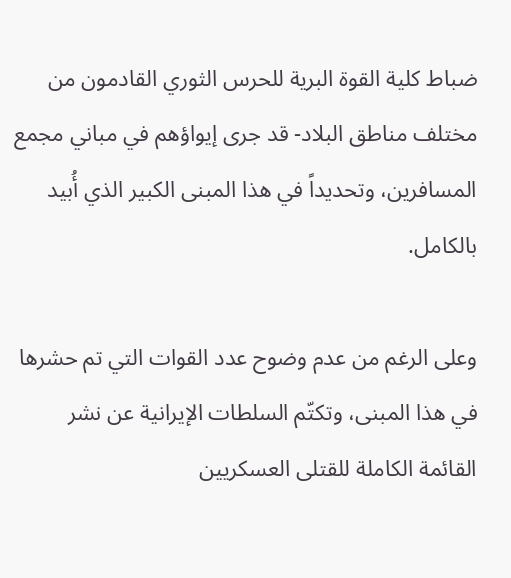ضباط كلية القوة البرية للحرس الثوري القادمون من مختلف مناطق البلاد- قد جرى إيواؤهم في مباني مجمع المسافرين، وتحديداً في هذا المبنى الكبير الذي أُبيد بالكامل.

وعلى الرغم من عدم وضوح عدد القوات التي تم حشرها في هذا المبنى، وتكتّم السلطات الإيرانية عن نشر القائمة الكاملة للقتلى العسكريين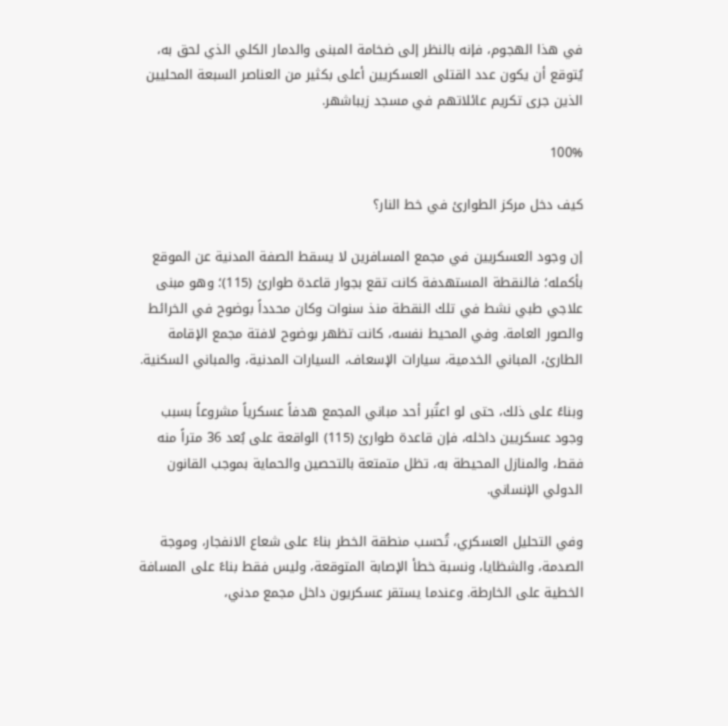في هذا الهجوم، فإنه بالنظر إلى ضخامة المبنى والدمار الكلي الذي لحق به، يُتوقع أن يكون عدد القتلى العسكريين أعلى بكثير من العناصر السبعة المحليين الذين جرى تكريم عائلاتهم في مسجد زيباشهر.

100%

كيف دخل مركز الطوارئ في خط النار؟

إن وجود العسكريين في مجمع المسافرين لا يسقط الصفة المدنية عن الموقع بأكمله؛ فالنقطة المستهدفة كانت تقع بجوار قاعدة طوارئ (115)؛ وهو مبنى علاجي طبي نشط في تلك النقطة منذ سنوات وكان محدداً بوضوح في الخرائط والصور العامة. وفي المحيط نفسه، كانت تظهر بوضوح لافتة مجمع الإقامة الطارئ، المباني الخدمية، سيارات الإسعاف، السيارات المدنية، والمباني السكنية.

وبناءً على ذلك، حتى لو اعتُبر أحد مباني المجمع هدفاً عسكرياً مشروعاً بسبب وجود عسكريين داخله، فإن قاعدة طوارئ (115) الواقعة على بُعد 36 متراً منه فقط، والمنازل المحيطة به، تظل متمتعة بالتحصين والحماية بموجب القانون الدولي الإنساني.

وفي التحليل العسكري، تُحسب منطقة الخطر بناءً على شعاع الانفجار، وموجة الصدمة، والشظايا، ونسبة خطأ الإصابة المتوقعة، وليس فقط بناءً على المسافة الخطية على الخارطة. وعندما يستقر عسكريون داخل مجمع مدني،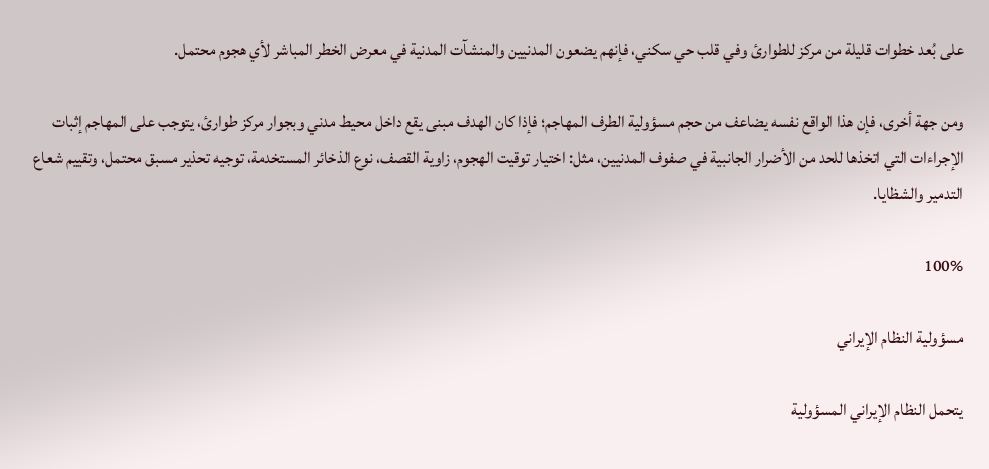على بُعد خطوات قليلة من مركز للطوارئ وفي قلب حي سكني، فإنهم يضعون المدنيين والمنشآت المدنية في معرض الخطر المباشر لأي هجوم محتمل.

ومن جهة أخرى، فإن هذا الواقع نفسه يضاعف من حجم مسؤولية الطرف المهاجم؛ فإذا كان الهدف مبنى يقع داخل محيط مدني وبجوار مركز طوارئ، يتوجب على المهاجم إثبات الإجراءات التي اتخذها للحد من الأضرار الجانبية في صفوف المدنيين، مثل: اختيار توقيت الهجوم، زاوية القصف، نوع الذخائر المستخدمة، توجيه تحذير مسبق محتمل، وتقييم شعاع التدمير والشظايا.

100%

مسؤولية النظام الإيراني

يتحمل النظام الإيراني المسؤولية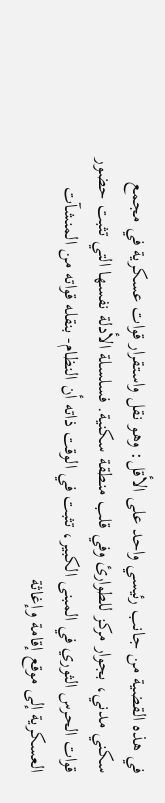في هذه القضية من جانب رئيسي واحد على الأقل: وهو نقل واستقرار قوات عسكرية في مجمع سكني مدني، بجوار مركز للطوارئ وفي قلب منطقة سكنية. فسلسلة الأدلة نفسها التي تثبت حضور قوات الحرس الثوري في المبنى الكبير، تثبت في الوقت ذاته أن النظام- بنقله قواته من المنشآت العسكرية إلى موقع إقامة وإغاثة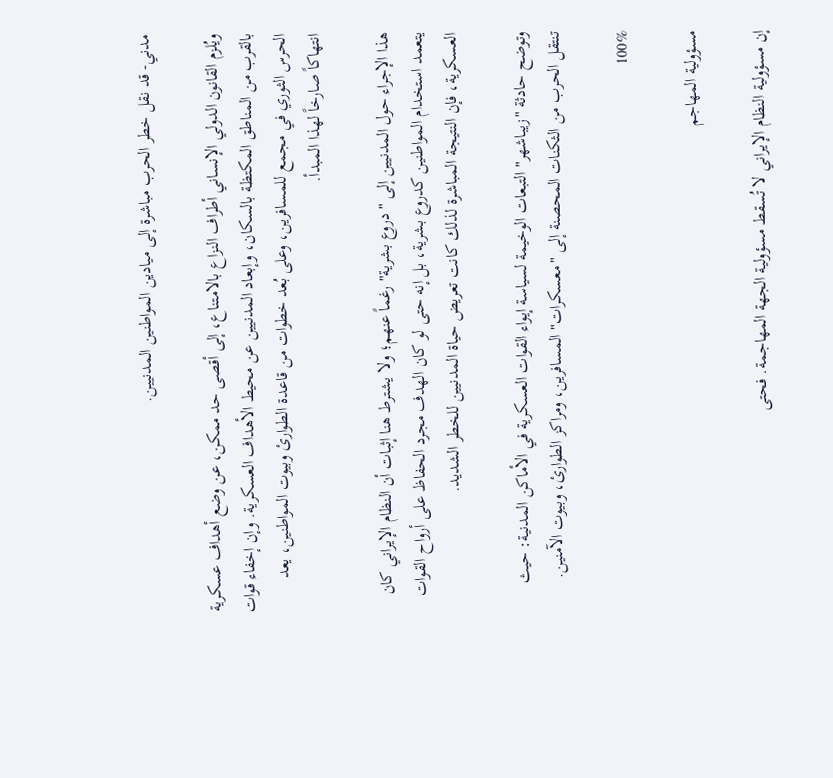مدني- قد نقل خطر الحرب مباشرة إلى ميادين المواطنين المدنيين.

ويُلزم القانون الدولي الإنساني أطراف النزاع بالامتناع، إلى أقصى حد ممكن، عن وضع أهداف عسكرية بالقرب من المناطق المكتظة بالسكان، وإبعاد المدنيين عن محيط الأهداف العسكرية. وإن إخفاء قوات الحرس الثوري في مجمع للمسافرين، وعلى بُعد خطوات من قاعدة الطوارئ وبيوت المواطنين، يعد انتهاكاً صارخاً لهذا المبدأ.

هذا الإجراء حول المدنيين إلى "دروع بشرية" رغماً عنهم؛ ولا يشترط هنا إثبات أن النظام الإيراني كان يتعمد استخدام المواطنين كدروع بشرية، بل إنه حتى لو كان الهدف مجرد الحفاظ على أرواح القوات العسكرية، فإن النتيجة المباشرة لذلك كانت تعريض حياة المدنيين للخطر الشديد.

وتوضح حادثة "زيباشهر" التبعات الوخيمة لسياسة إيواء القوات العسكرية في الأماكن المدنية: حيث تنتقل الحرب من الثكنات المحصنة إلى "معسكرات" المسافرين، ومراكز الطوارئ، وبيوت الآمنين.

100%

مسؤولية المهاجم

إن مسؤولية النظام الإيراني لا تُسقط مسؤولية الجهة المهاجمة. فحتى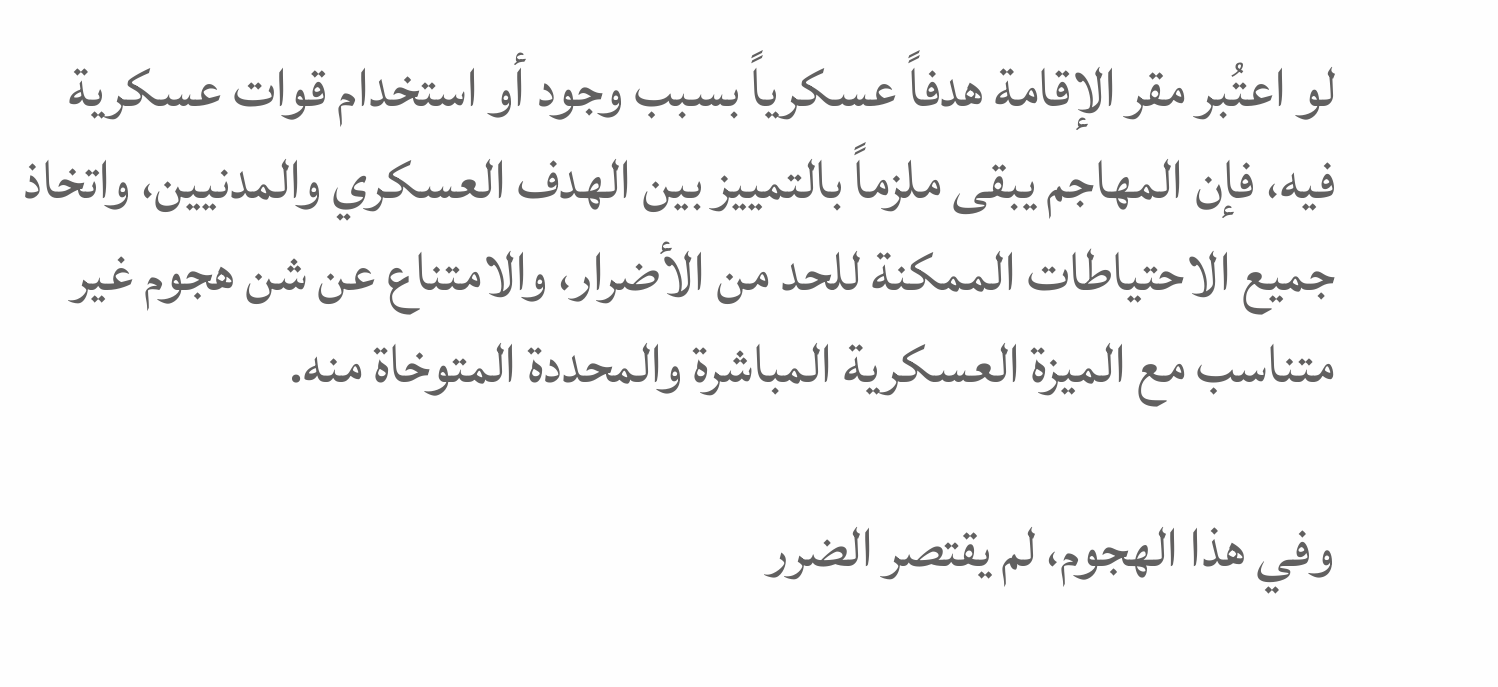لو اعتُبر مقر الإقامة هدفاً عسكرياً بسبب وجود أو استخدام قوات عسكرية فيه، فإن المهاجم يبقى ملزماً بالتمييز بين الهدف العسكري والمدنيين، واتخاذ جميع الاحتياطات الممكنة للحد من الأضرار، والامتناع عن شن هجوم غير متناسب مع الميزة العسكرية المباشرة والمحددة المتوخاة منه.

وفي هذا الهجوم، لم يقتصر الضرر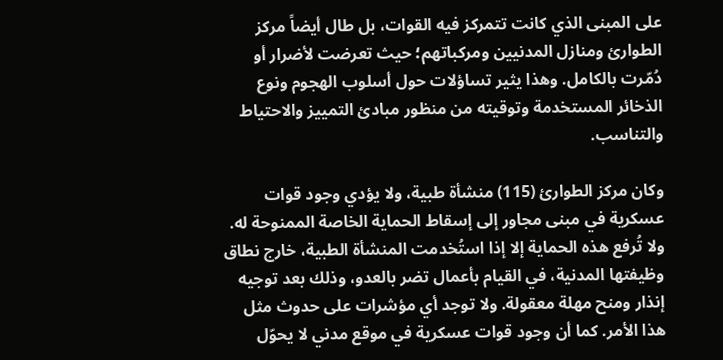على المبنى الذي كانت تتمركز فيه القوات، بل طال أيضاً مركز الطوارئ ومنازل المدنيين ومركباتهم؛ حيث تعرضت لأضرار أو دُمّرت بالكامل. وهذا يثير تساؤلات حول أسلوب الهجوم ونوع الذخائر المستخدمة وتوقيته من منظور مبادئ التمييز والاحتياط والتناسب.

وكان مركز الطوارئ (115) منشأة طبية، ولا يؤدي وجود قوات عسكرية في مبنى مجاور إلى إسقاط الحماية الخاصة الممنوحة له. ولا تُرفع هذه الحماية إلا إذا استُخدمت المنشأة الطبية، خارج نطاق وظيفتها المدنية، في القيام بأعمال تضر بالعدو، وذلك بعد توجيه إنذار ومنح مهلة معقولة. ولا توجد أي مؤشرات على حدوث مثل هذا الأمر. كما أن وجود قوات عسكرية في موقع مدني لا يحوّل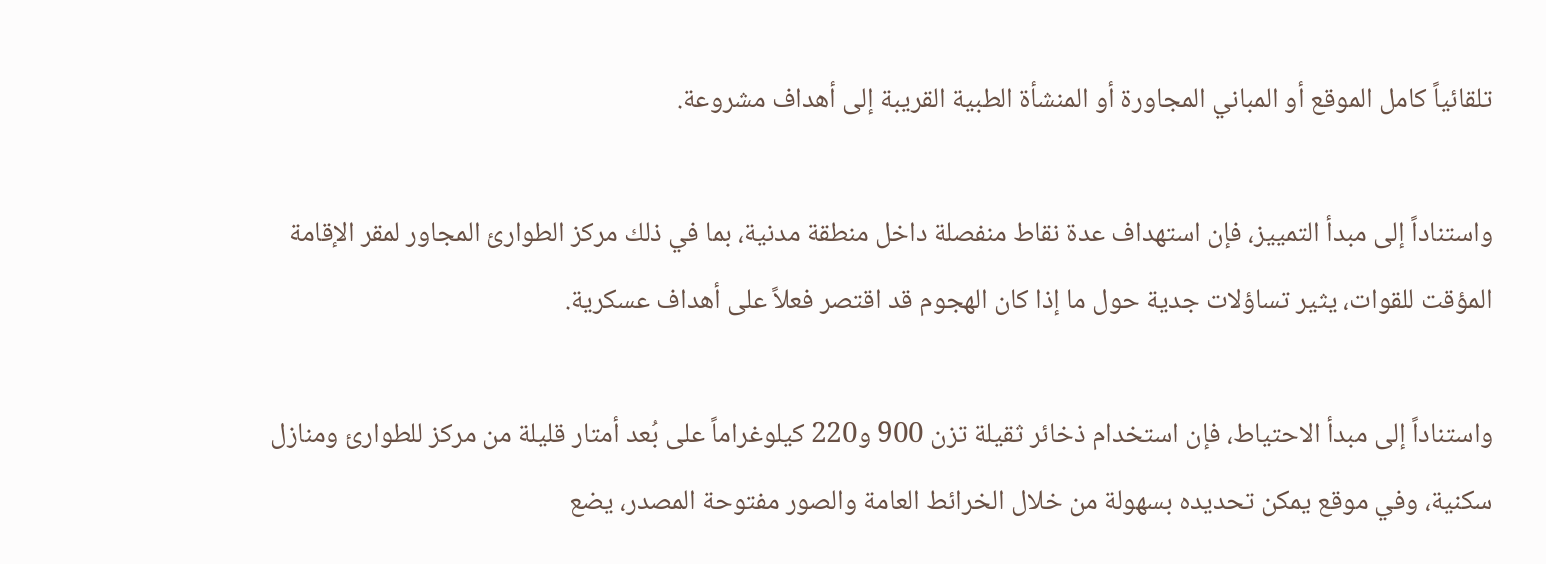تلقائياً كامل الموقع أو المباني المجاورة أو المنشأة الطبية القريبة إلى أهداف مشروعة.

واستناداً إلى مبدأ التمييز، فإن استهداف عدة نقاط منفصلة داخل منطقة مدنية، بما في ذلك مركز الطوارئ المجاور لمقر الإقامة المؤقت للقوات، يثير تساؤلات جدية حول ما إذا كان الهجوم قد اقتصر فعلاً على أهداف عسكرية.

واستناداً إلى مبدأ الاحتياط، فإن استخدام ذخائر ثقيلة تزن 900 و220 كيلوغراماً على بُعد أمتار قليلة من مركز للطوارئ ومنازل سكنية، وفي موقع يمكن تحديده بسهولة من خلال الخرائط العامة والصور مفتوحة المصدر، يضع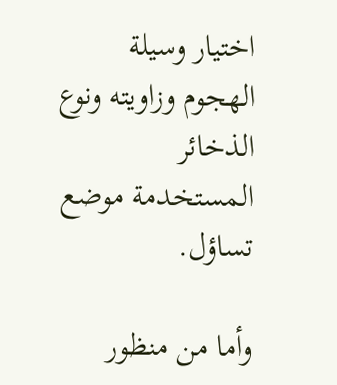اختيار وسيلة الهجوم وزاويته ونوع الذخائر المستخدمة موضع تساؤل.

وأما من منظور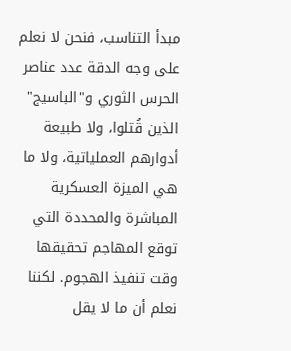مبدأ التناسب، فنحن لا نعلم على وجه الدقة عدد عناصر الحرس الثوري و"الباسيج" الذين قُتلوا، ولا طبيعة أدوارهم العملياتية، ولا ما هي الميزة العسكرية المباشرة والمحددة التي توقع المهاجم تحقيقها وقت تنفيذ الهجوم. لكننا نعلم أن ما لا يقل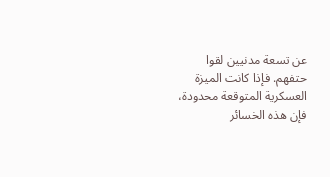عن تسعة مدنيين لقوا حتفهم. فإذا كانت الميزة العسكرية المتوقعة محدودة، فإن هذه الخسائر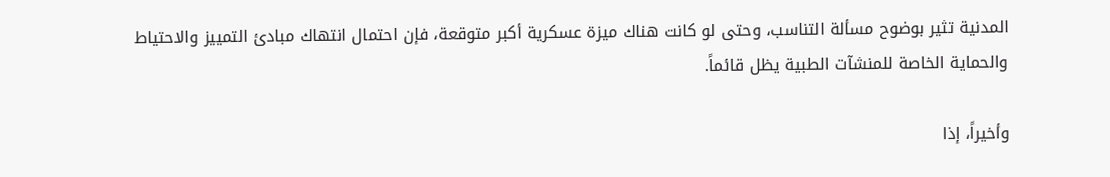المدنية تثير بوضوح مسألة التناسب، وحتى لو كانت هناك ميزة عسكرية أكبر متوقعة، فإن احتمال انتهاك مبادئ التمييز والاحتياط والحماية الخاصة للمنشآت الطبية يظل قائماً.

وأخيراً، إذا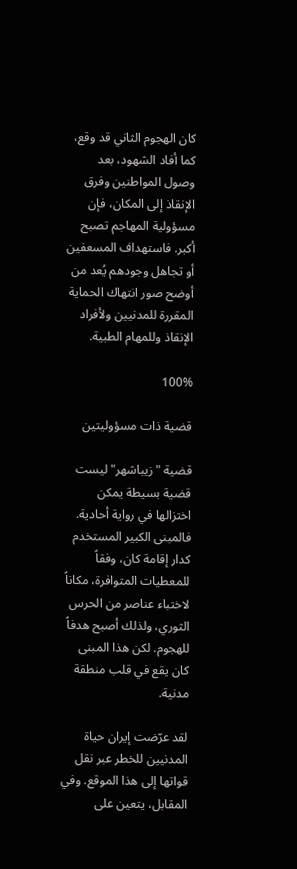كان الهجوم الثاني قد وقع، كما أفاد الشهود، بعد وصول المواطنين وفرق الإنقاذ إلى المكان، فإن مسؤولية المهاجم تصبح أكبر. فاستهداف المسعفين أو تجاهل وجودهم يُعد من أوضح صور انتهاك الحماية المقررة للمدنيين ولأفراد الإنقاذ وللمهام الطبية.

100%

قضية ذات مسؤوليتين

قضية "زيباشهر" ليست قضية بسيطة يمكن اختزالها في رواية أحادية. فالمبنى الكبير المستخدم كدار إقامة كان، وفقاً للمعطيات المتوافرة، مكاناً لاختباء عناصر من الحرس الثوري، ولذلك أصبح هدفاً للهجوم. لكن هذا المبنى كان يقع في قلب منطقة مدنية.

لقد عرّضت إيران حياة المدنيين للخطر عبر نقل قواتها إلى هذا الموقع. وفي المقابل، يتعين على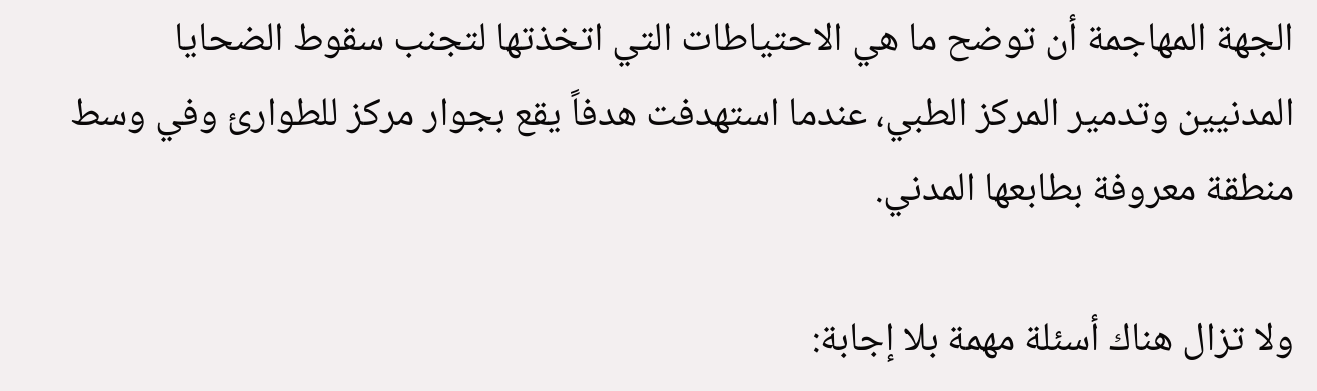الجهة المهاجمة أن توضح ما هي الاحتياطات التي اتخذتها لتجنب سقوط الضحايا المدنيين وتدمير المركز الطبي، عندما استهدفت هدفاً يقع بجوار مركز للطوارئ وفي وسط منطقة معروفة بطابعها المدني.

ولا تزال هناك أسئلة مهمة بلا إجابة: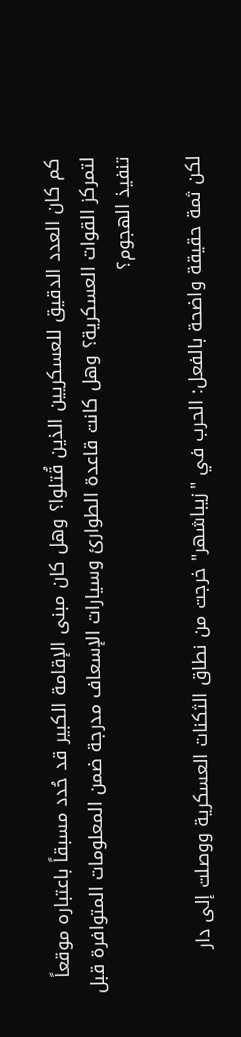كم كان العدد الدقيق للعسكريين الذين قُتلوا؟ وهل كان مبنى الإقامة الكبير قد حُدد مسبقاً باعتباره موقعاً لتمركز القوات العسكرية؟ وهل كانت قاعدة الطوارئ وسيارات الإسعاف مدرجة ضمن المعلومات المتوافرة قبل تنفيذ الهجوم؟

لكن ثمة حقيقة واضحة بالفعل: الحرب في "زيباشهر" خرجت من نطاق الثكنات العسكرية ووصلت إلى دار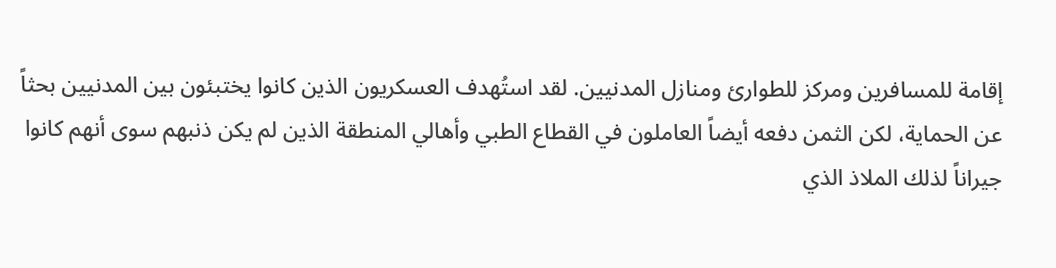إقامة للمسافرين ومركز للطوارئ ومنازل المدنيين. لقد استُهدف العسكريون الذين كانوا يختبئون بين المدنيين بحثاً عن الحماية، لكن الثمن دفعه أيضاً العاملون في القطاع الطبي وأهالي المنطقة الذين لم يكن ذنبهم سوى أنهم كانوا جيراناً لذلك الملاذ الذي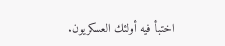اختبأ فيه أولئك العسكريون.